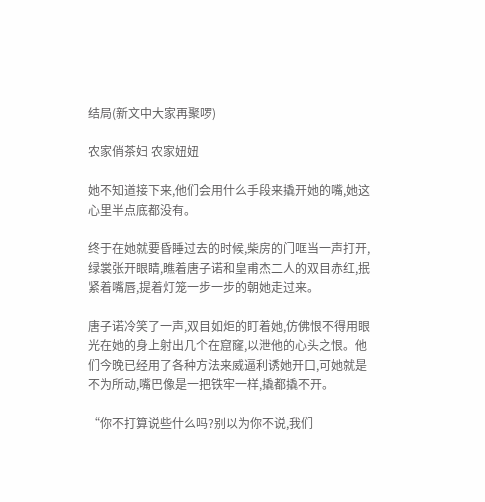结局(新文中大家再聚啰)

农家俏茶妇 农家妞妞

她不知道接下来,他们会用什么手段来撬开她的嘴,她这心里半点底都没有。

终于在她就要昏睡过去的时候,柴房的门哐当一声打开,绿裳张开眼睛,瞧着唐子诺和皇甫杰二人的双目赤红,抿紧着嘴唇,提着灯笼一步一步的朝她走过来。

唐子诺冷笑了一声,双目如炬的盯着她,仿佛恨不得用眼光在她的身上射出几个在窟窿,以泄他的心头之恨。他们今晚已经用了各种方法来威逼利诱她开口,可她就是不为所动,嘴巴像是一把铁牢一样,撬都撬不开。

“你不打算说些什么吗?别以为你不说,我们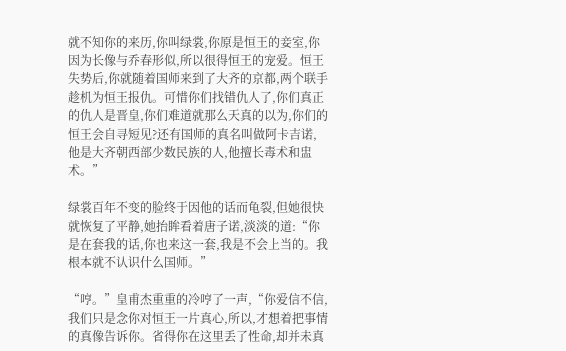就不知你的来历,你叫绿裳,你原是恒王的妾室,你因为长像与乔春形似,所以很得恒王的宠爱。恒王失势后,你就随着国师来到了大齐的京都,两个联手趁机为恒王报仇。可惜你们找错仇人了,你们真正的仇人是晋皇,你们难道就那么天真的以为,你们的恒王会自寻短见?还有国师的真名叫做阿卡吉诺,他是大齐朝西部少数民族的人,他擅长毒术和盅术。”

绿裳百年不变的脸终于因他的话而龟裂,但她很快就恢复了平静,她抬眸看着唐子诺,淡淡的道:“你是在套我的话,你也来这一套,我是不会上当的。我根本就不认识什么国师。”

“哼。”皇甫杰重重的冷哼了一声,“你爱信不信,我们只是念你对恒王一片真心,所以,才想着把事情的真像告诉你。省得你在这里丢了性命,却并未真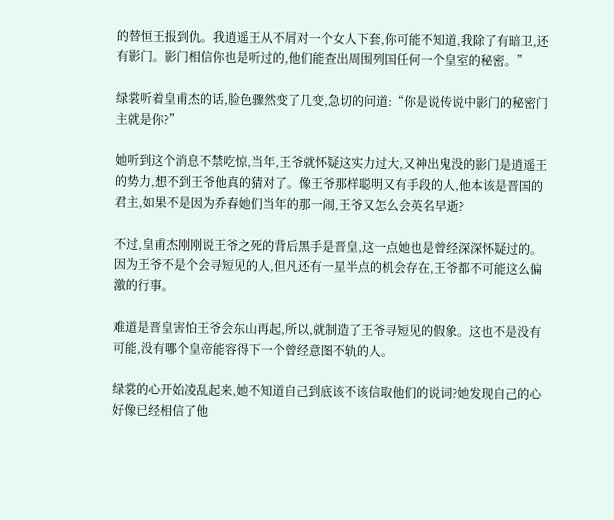的替恒王报到仇。我逍遥王从不屑对一个女人下套,你可能不知道,我除了有暗卫,还有影门。影门相信你也是听过的,他们能查出周围列国任何一个皇室的秘密。”

绿裳听着皇甫杰的话,脸色骤然变了几变,急切的问道:“你是说传说中影门的秘密门主就是你?”

她听到这个消息不禁吃惊,当年,王爷就怀疑这实力过大,又神出鬼没的影门是逍遥王的势力,想不到王爷他真的猜对了。像王爷那样聪明又有手段的人,他本该是晋国的君主,如果不是因为乔春她们当年的那一闹,王爷又怎么会英名早逝?

不过,皇甫杰刚刚说王爷之死的背后黑手是晋皇,这一点她也是曾经深深怀疑过的。因为王爷不是个会寻短见的人,但凡还有一星半点的机会存在,王爷都不可能这么偏激的行事。

难道是晋皇害怕王爷会东山再起,所以,就制造了王爷寻短见的假象。这也不是没有可能,没有哪个皇帝能容得下一个曾经意图不轨的人。

绿裳的心开始凌乱起来,她不知道自己到底该不该信取他们的说词?她发现自己的心好像已经相信了他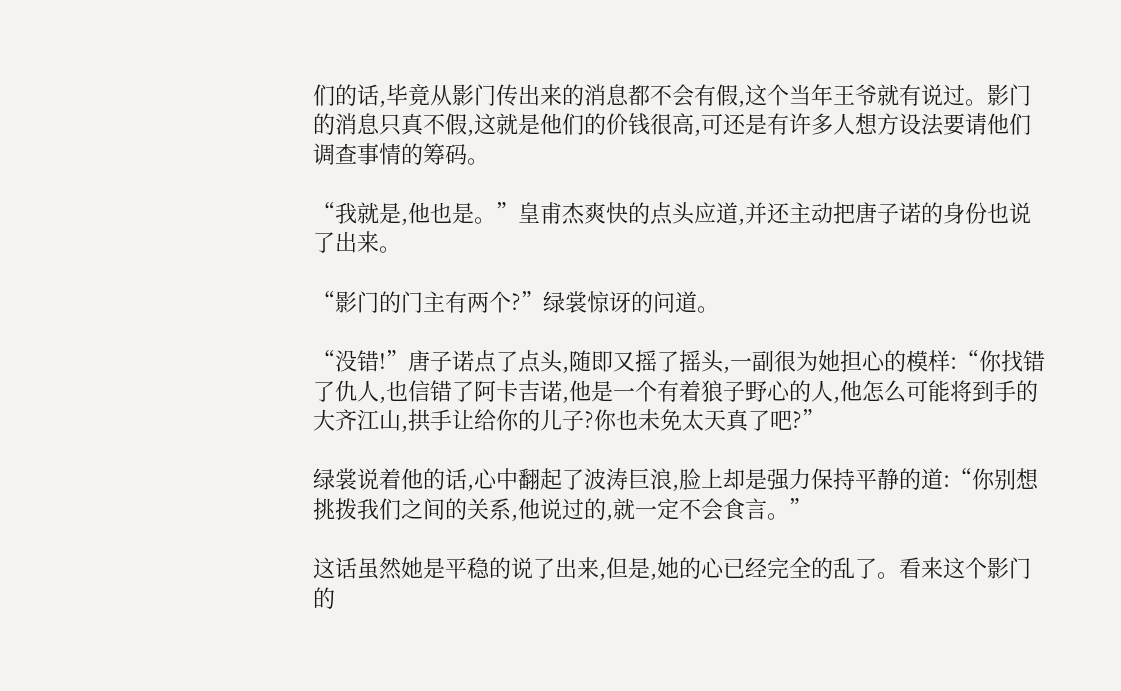们的话,毕竟从影门传出来的消息都不会有假,这个当年王爷就有说过。影门的消息只真不假,这就是他们的价钱很高,可还是有许多人想方设法要请他们调查事情的筹码。

“我就是,他也是。”皇甫杰爽快的点头应道,并还主动把唐子诺的身份也说了出来。

“影门的门主有两个?”绿裳惊讶的问道。

“没错!”唐子诺点了点头,随即又摇了摇头,一副很为她担心的模样:“你找错了仇人,也信错了阿卡吉诺,他是一个有着狼子野心的人,他怎么可能将到手的大齐江山,拱手让给你的儿子?你也未免太天真了吧?”

绿裳说着他的话,心中翻起了波涛巨浪,脸上却是强力保持平静的道:“你别想挑拨我们之间的关系,他说过的,就一定不会食言。”

这话虽然她是平稳的说了出来,但是,她的心已经完全的乱了。看来这个影门的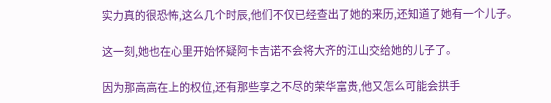实力真的很恐怖,这么几个时辰,他们不仅已经查出了她的来历,还知道了她有一个儿子。

这一刻,她也在心里开始怀疑阿卡吉诺不会将大齐的江山交给她的儿子了。

因为那高高在上的权位,还有那些享之不尽的荣华富贵,他又怎么可能会拱手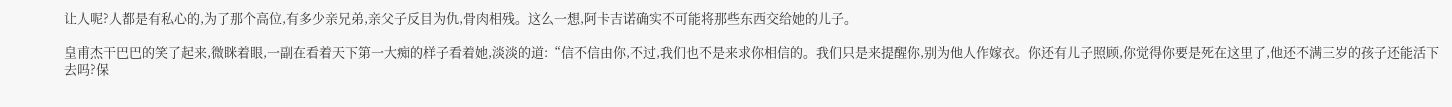让人呢?人都是有私心的,为了那个高位,有多少亲兄弟,亲父子反目为仇,骨肉相残。这么一想,阿卡吉诺确实不可能将那些东西交给她的儿子。

皇甫杰干巴巴的笑了起来,微眯着眼,一副在看着天下第一大痴的样子看着她,淡淡的道:“信不信由你,不过,我们也不是来求你相信的。我们只是来提醒你,别为他人作嫁衣。你还有儿子照顾,你觉得你要是死在这里了,他还不满三岁的孩子还能活下去吗?保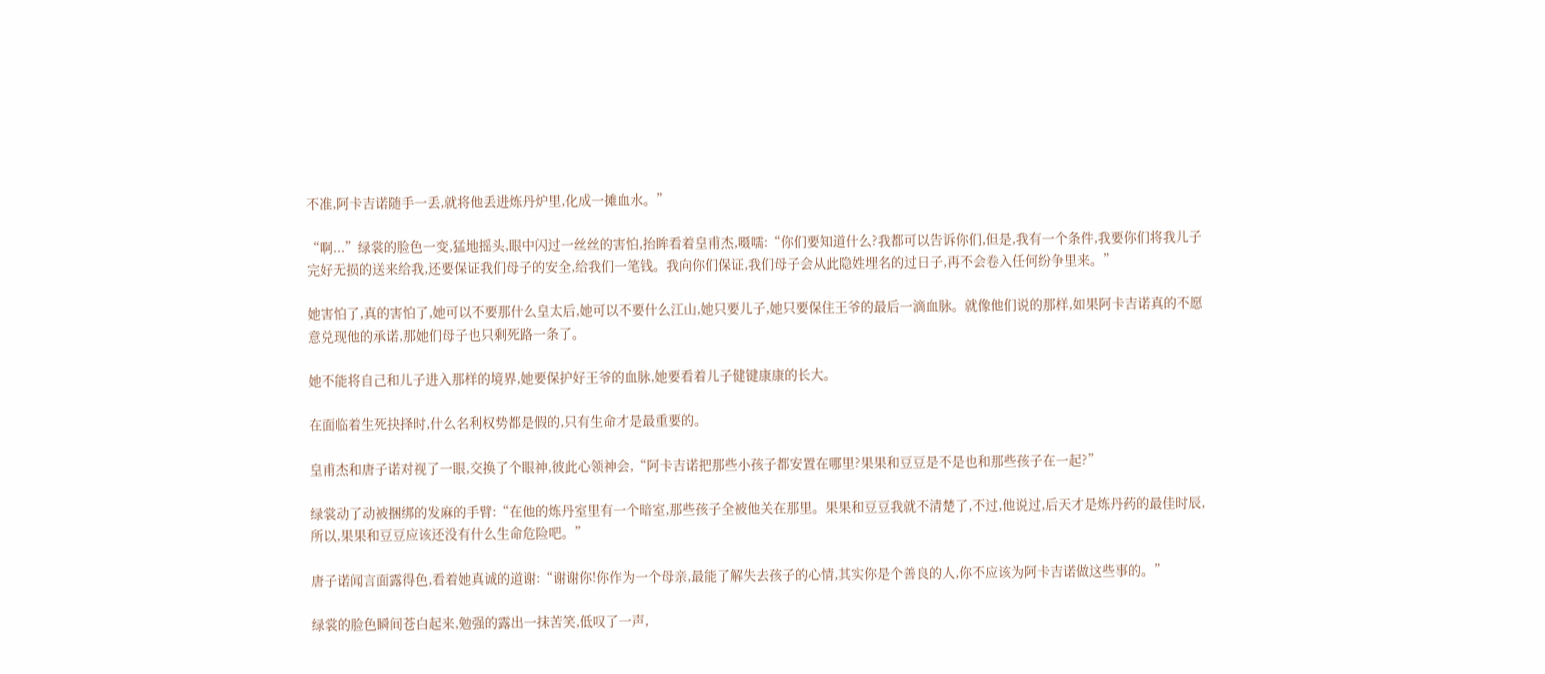不准,阿卡吉诺随手一丢,就将他丢进炼丹炉里,化成一摊血水。”

“啊...”绿裳的脸色一变,猛地摇头,眼中闪过一丝丝的害怕,抬眸看着皇甫杰,嗫嚅:“你们要知道什么?我都可以告诉你们,但是,我有一个条件,我要你们将我儿子完好无损的送来给我,还要保证我们母子的安全,给我们一笔钱。我向你们保证,我们母子会从此隐姓埋名的过日子,再不会卷入任何纷争里来。”

她害怕了,真的害怕了,她可以不要那什么皇太后,她可以不要什么江山,她只要儿子,她只要保住王爷的最后一滴血脉。就像他们说的那样,如果阿卡吉诺真的不愿意兑现他的承诺,那她们母子也只剩死路一条了。

她不能将自己和儿子进入那样的境界,她要保护好王爷的血脉,她要看着儿子健键康康的长大。

在面临着生死抉择时,什么名利权势都是假的,只有生命才是最重要的。

皇甫杰和唐子诺对视了一眼,交换了个眼神,彼此心领神会,“阿卡吉诺把那些小孩子都安置在哪里?果果和豆豆是不是也和那些孩子在一起?”

绿裳动了动被捆绑的发麻的手臂:“在他的炼丹室里有一个暗室,那些孩子全被他关在那里。果果和豆豆我就不清楚了,不过,他说过,后天才是炼丹药的最佳时辰,所以,果果和豆豆应该还没有什么生命危险吧。”

唐子诺闻言面露得色,看着她真诚的道谢:“谢谢你!你作为一个母亲,最能了解失去孩子的心情,其实你是个善良的人,你不应该为阿卡吉诺做这些事的。”

绿裳的脸色瞬间苍白起来,勉强的露出一抹苦笑,低叹了一声,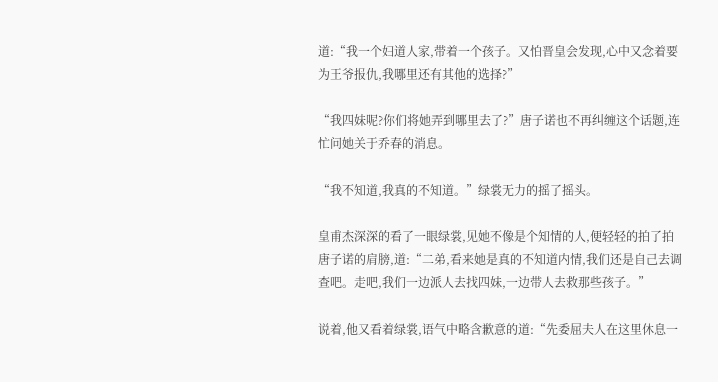道:“我一个妇道人家,带着一个孩子。又怕晋皇会发现,心中又念着要为王爷报仇,我哪里还有其他的选择?”

“我四妹呢?你们将她弄到哪里去了?”唐子诺也不再纠缠这个话题,连忙问她关于乔春的消息。

“我不知道,我真的不知道。”绿裳无力的摇了摇头。

皇甫杰深深的看了一眼绿裳,见她不像是个知情的人,便轻轻的拍了拍唐子诺的肩膀,道:“二弟,看来她是真的不知道内情,我们还是自己去调查吧。走吧,我们一边派人去找四妹,一边带人去救那些孩子。”

说着,他又看着绿裳,语气中略含歉意的道:“先委屈夫人在这里休息一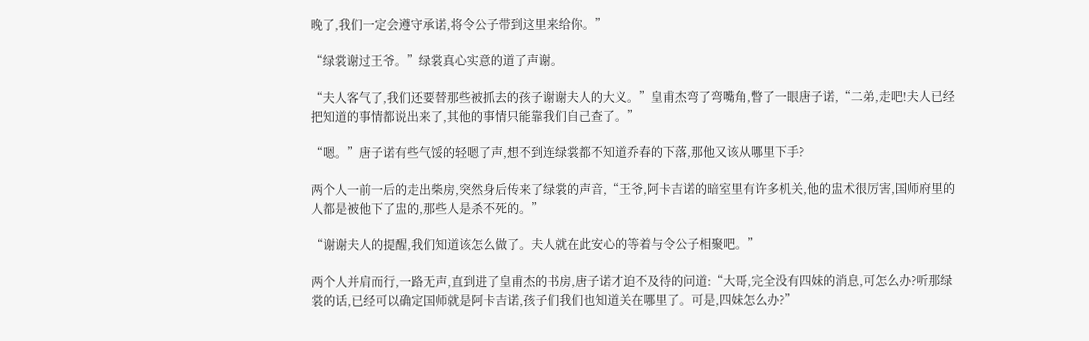晚了,我们一定会遵守承诺,将令公子带到这里来给你。”

“绿裳谢过王爷。”绿裳真心实意的道了声谢。

“夫人客气了,我们还要替那些被抓去的孩子谢谢夫人的大义。”皇甫杰弯了弯嘴角,瞥了一眼唐子诺,“二弟,走吧!夫人已经把知道的事情都说出来了,其他的事情只能靠我们自己查了。”

“嗯。”唐子诺有些气馁的轻嗯了声,想不到连绿裳都不知道乔春的下落,那他又该从哪里下手?

两个人一前一后的走出柴房,突然身后传来了绿裳的声音,“王爷,阿卡吉诺的暗室里有许多机关,他的盅术很厉害,国师府里的人都是被他下了盅的,那些人是杀不死的。”

“谢谢夫人的提醒,我们知道该怎么做了。夫人就在此安心的等着与令公子相聚吧。”

两个人并肩而行,一路无声,直到进了皇甫杰的书房,唐子诺才迫不及待的问道:“大哥,完全没有四妹的消息,可怎么办?听那绿裳的话,已经可以确定国师就是阿卡吉诺,孩子们我们也知道关在哪里了。可是,四妹怎么办?”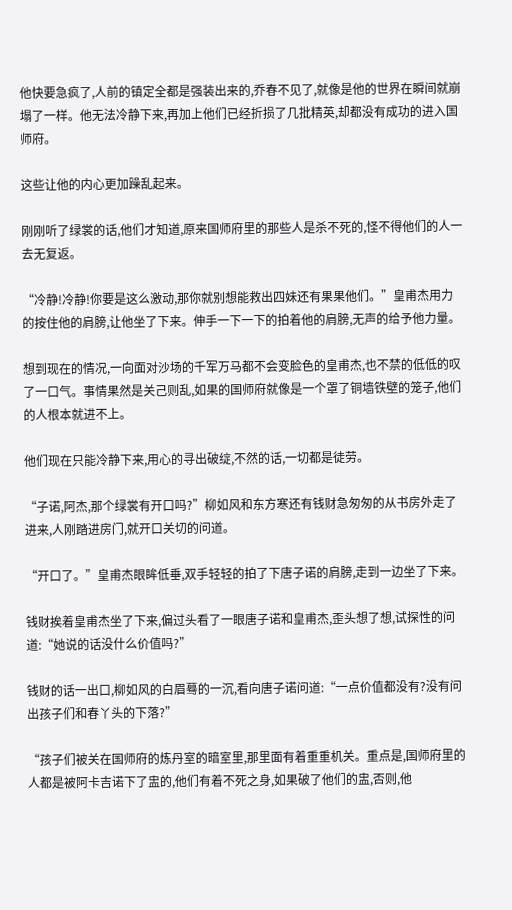他快要急疯了,人前的镇定全都是强装出来的,乔春不见了,就像是他的世界在瞬间就崩塌了一样。他无法冷静下来,再加上他们已经折损了几批精英,却都没有成功的进入国师府。

这些让他的内心更加躁乱起来。

刚刚听了绿裳的话,他们才知道,原来国师府里的那些人是杀不死的,怪不得他们的人一去无复返。

“冷静!冷静!你要是这么激动,那你就别想能救出四妹还有果果他们。”皇甫杰用力的按住他的肩膀,让他坐了下来。伸手一下一下的拍着他的肩膀,无声的给予他力量。

想到现在的情况,一向面对沙场的千军万马都不会变脸色的皇甫杰,也不禁的低低的叹了一口气。事情果然是关己则乱,如果的国师府就像是一个罩了铜墙铁壁的笼子,他们的人根本就进不上。

他们现在只能冷静下来,用心的寻出破绽,不然的话,一切都是徒劳。

“子诺,阿杰,那个绿裳有开口吗?”柳如风和东方寒还有钱财急匆匆的从书房外走了进来,人刚踏进房门,就开口关切的问道。

“开口了。”皇甫杰眼眸低垂,双手轻轻的拍了下唐子诺的肩膀,走到一边坐了下来。

钱财挨着皇甫杰坐了下来,偏过头看了一眼唐子诺和皇甫杰,歪头想了想,试探性的问道:“她说的话没什么价值吗?”

钱财的话一出口,柳如风的白眉蓦的一沉,看向唐子诺问道:“一点价值都没有?没有问出孩子们和春丫头的下落?”

“孩子们被关在国师府的炼丹室的暗室里,那里面有着重重机关。重点是,国师府里的人都是被阿卡吉诺下了盅的,他们有着不死之身,如果破了他们的盅,否则,他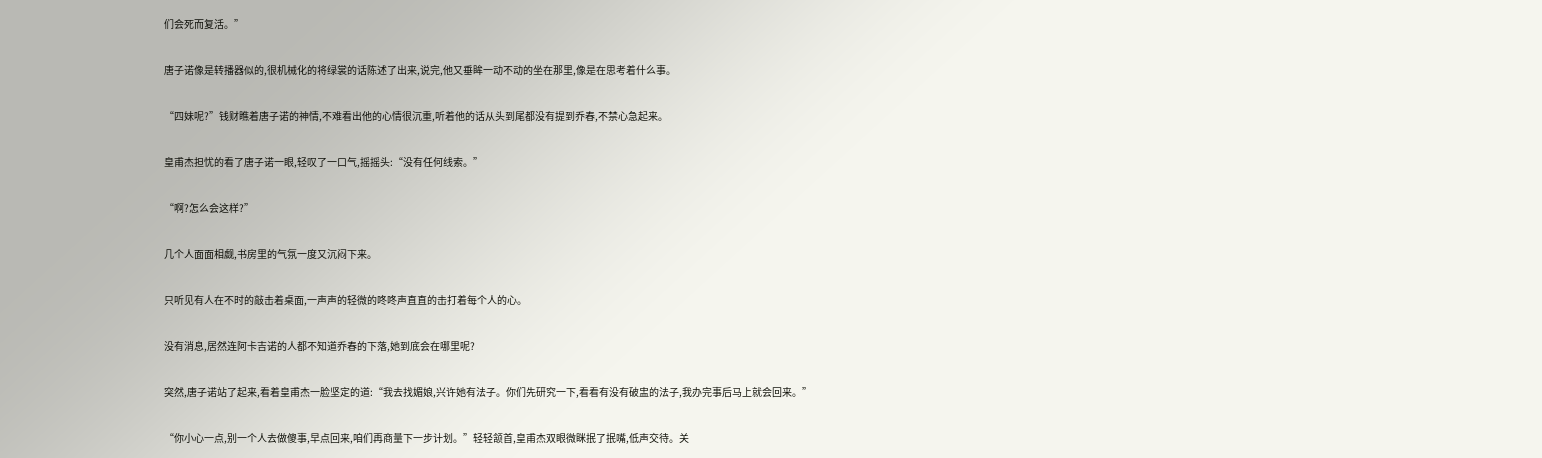们会死而复活。”

唐子诺像是转播器似的,很机械化的将绿裳的话陈述了出来,说完,他又垂眸一动不动的坐在那里,像是在思考着什么事。

“四妹呢?”钱财瞧着唐子诺的神情,不难看出他的心情很沉重,听着他的话从头到尾都没有提到乔春,不禁心急起来。

皇甫杰担忧的看了唐子诺一眼,轻叹了一口气,摇摇头:“没有任何线索。”

“啊?怎么会这样?”

几个人面面相觑,书房里的气氛一度又沉闷下来。

只听见有人在不时的敲击着桌面,一声声的轻微的咚咚声直直的击打着每个人的心。

没有消息,居然连阿卡吉诺的人都不知道乔春的下落,她到底会在哪里呢?

突然,唐子诺站了起来,看着皇甫杰一脸坚定的道:“我去找媚娘,兴许她有法子。你们先研究一下,看看有没有破盅的法子,我办完事后马上就会回来。”

“你小心一点,别一个人去做傻事,早点回来,咱们再商量下一步计划。”轻轻颔首,皇甫杰双眼微眯抿了抿嘴,低声交待。关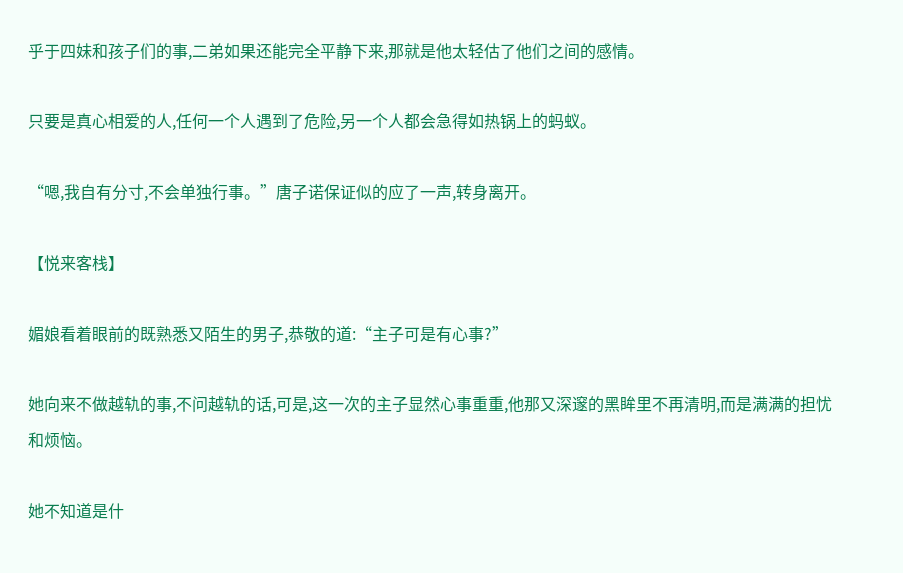乎于四妹和孩子们的事,二弟如果还能完全平静下来,那就是他太轻估了他们之间的感情。

只要是真心相爱的人,任何一个人遇到了危险,另一个人都会急得如热锅上的蚂蚁。

“嗯,我自有分寸,不会单独行事。”唐子诺保证似的应了一声,转身离开。

【悦来客栈】

媚娘看着眼前的既熟悉又陌生的男子,恭敬的道:“主子可是有心事?”

她向来不做越轨的事,不问越轨的话,可是,这一次的主子显然心事重重,他那又深邃的黑眸里不再清明,而是满满的担忧和烦恼。

她不知道是什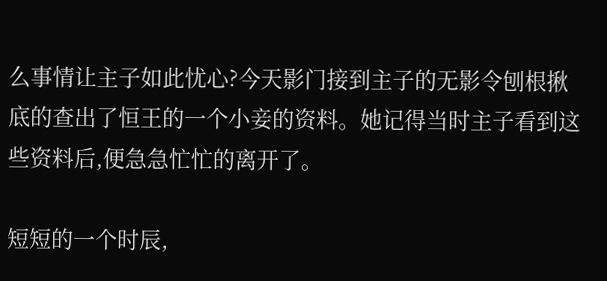么事情让主子如此忧心?今天影门接到主子的无影令刨根揪底的查出了恒王的一个小妾的资料。她记得当时主子看到这些资料后,便急急忙忙的离开了。

短短的一个时辰,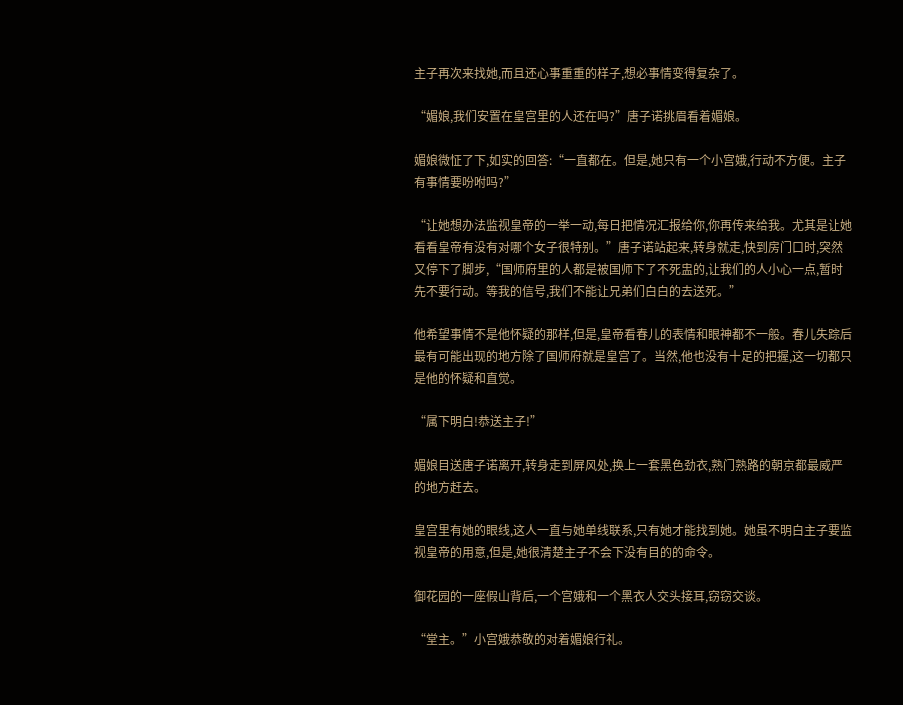主子再次来找她,而且还心事重重的样子,想必事情变得复杂了。

“媚娘,我们安置在皇宫里的人还在吗?”唐子诺挑眉看着媚娘。

媚娘微怔了下,如实的回答:“一直都在。但是,她只有一个小宫娥,行动不方便。主子有事情要吩咐吗?”

“让她想办法监视皇帝的一举一动,每日把情况汇报给你,你再传来给我。尤其是让她看看皇帝有没有对哪个女子很特别。”唐子诺站起来,转身就走,快到房门口时,突然又停下了脚步,“国师府里的人都是被国师下了不死盅的,让我们的人小心一点,暂时先不要行动。等我的信号,我们不能让兄弟们白白的去送死。”

他希望事情不是他怀疑的那样,但是,皇帝看春儿的表情和眼神都不一般。春儿失踪后最有可能出现的地方除了国师府就是皇宫了。当然,他也没有十足的把握,这一切都只是他的怀疑和直觉。

“属下明白!恭送主子!”

媚娘目送唐子诺离开,转身走到屏风处,换上一套黑色劲衣,熟门熟路的朝京都最威严的地方赶去。

皇宫里有她的眼线,这人一直与她单线联系,只有她才能找到她。她虽不明白主子要监视皇帝的用意,但是,她很清楚主子不会下没有目的的命令。

御花园的一座假山背后,一个宫娥和一个黑衣人交头接耳,窃窃交谈。

“堂主。”小宫娥恭敬的对着媚娘行礼。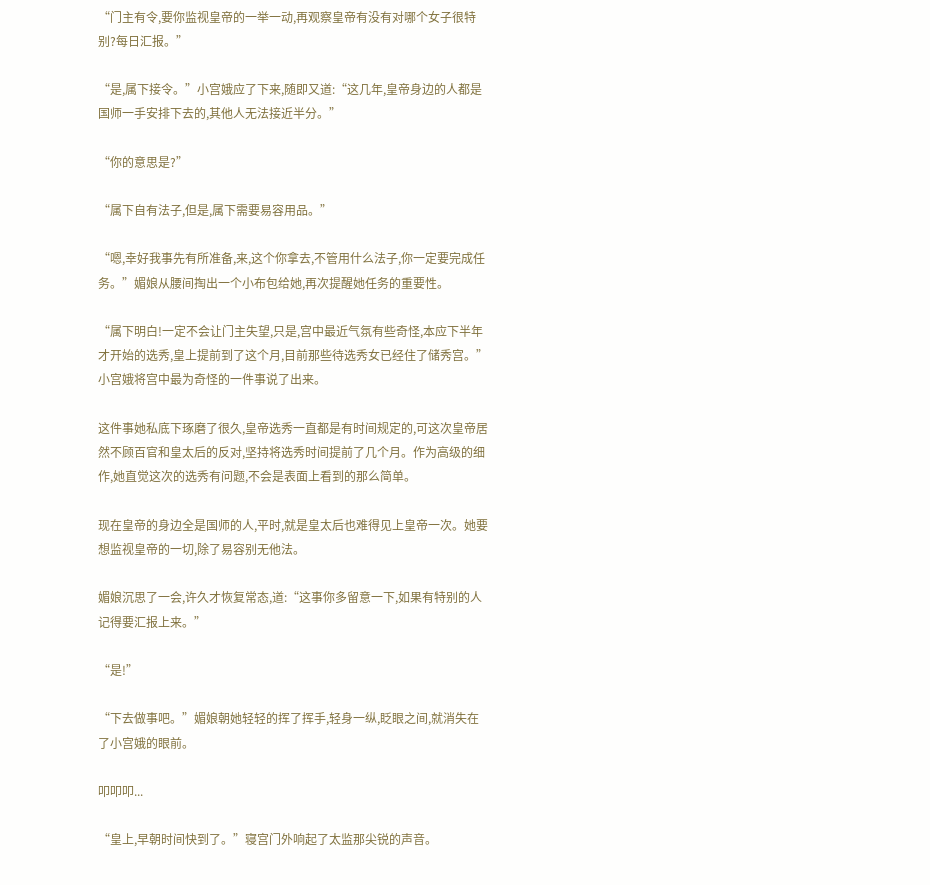“门主有令,要你监视皇帝的一举一动,再观察皇帝有没有对哪个女子很特别?每日汇报。”

“是,属下接令。”小宫娥应了下来,随即又道:“这几年,皇帝身边的人都是国师一手安排下去的,其他人无法接近半分。”

“你的意思是?”

“属下自有法子,但是,属下需要易容用品。”

“嗯,幸好我事先有所准备,来,这个你拿去,不管用什么法子,你一定要完成任务。”媚娘从腰间掏出一个小布包给她,再次提醒她任务的重要性。

“属下明白!一定不会让门主失望,只是,宫中最近气氛有些奇怪,本应下半年才开始的选秀,皇上提前到了这个月,目前那些待选秀女已经住了储秀宫。”小宫娥将宫中最为奇怪的一件事说了出来。

这件事她私底下琢磨了很久,皇帝选秀一直都是有时间规定的,可这次皇帝居然不顾百官和皇太后的反对,坚持将选秀时间提前了几个月。作为高级的细作,她直觉这次的选秀有问题,不会是表面上看到的那么简单。

现在皇帝的身边全是国师的人,平时,就是皇太后也难得见上皇帝一次。她要想监视皇帝的一切,除了易容别无他法。

媚娘沉思了一会,许久才恢复常态,道:“这事你多留意一下,如果有特别的人记得要汇报上来。”

“是!”

“下去做事吧。”媚娘朝她轻轻的挥了挥手,轻身一纵,眨眼之间,就消失在了小宫娥的眼前。

叩叩叩...

“皇上,早朝时间快到了。”寝宫门外响起了太监那尖锐的声音。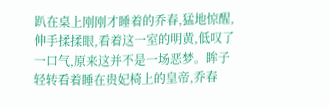趴在桌上刚刚才睡着的乔春,猛地惊醒,伸手揉揉眼,看着这一室的明黄,低叹了一口气,原来这并不是一场恶梦。眸子轻转看着睡在贵妃椅上的皇帝,乔春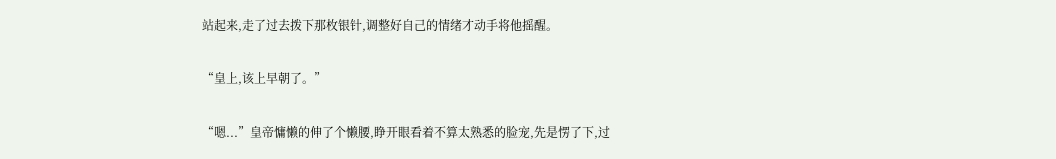站起来,走了过去拨下那枚银针,调整好自己的情绪才动手将他摇醒。

“皇上,该上早朝了。”

“嗯...”皇帝慵懒的伸了个懒腰,睁开眼看着不算太熟悉的脸宠,先是愣了下,过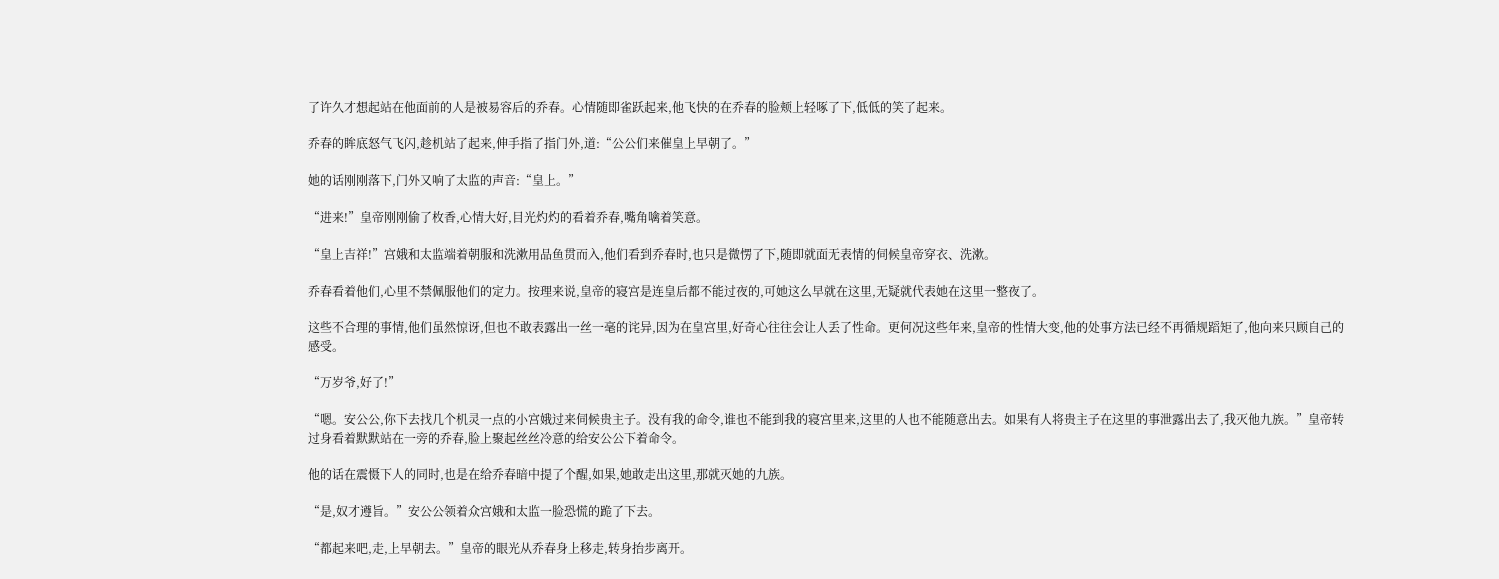了许久才想起站在他面前的人是被易容后的乔春。心情随即雀跃起来,他飞快的在乔春的脸颊上轻啄了下,低低的笑了起来。

乔春的眸底怒气飞闪,趁机站了起来,伸手指了指门外,道:“公公们来催皇上早朝了。”

她的话刚刚落下,门外又响了太监的声音:“皇上。”

“进来!”皇帝刚刚偷了枚香,心情大好,目光灼灼的看着乔春,嘴角噙着笑意。

“皇上吉祥!”宫娥和太监端着朝服和洗漱用品鱼贯而入,他们看到乔春时,也只是微愣了下,随即就面无表情的伺候皇帝穿衣、洗漱。

乔春看着他们,心里不禁佩服他们的定力。按理来说,皇帝的寝宫是连皇后都不能过夜的,可她这么早就在这里,无疑就代表她在这里一整夜了。

这些不合理的事情,他们虽然惊讶,但也不敢表露出一丝一毫的诧异,因为在皇宫里,好奇心往往会让人丢了性命。更何况这些年来,皇帝的性情大变,他的处事方法已经不再循规蹈矩了,他向来只顾自己的感受。

“万岁爷,好了!”

“嗯。安公公,你下去找几个机灵一点的小宫娥过来伺候贵主子。没有我的命令,谁也不能到我的寝宫里来,这里的人也不能随意出去。如果有人将贵主子在这里的事泄露出去了,我灭他九族。”皇帝转过身看着默默站在一旁的乔春,脸上聚起丝丝冷意的给安公公下着命令。

他的话在震慑下人的同时,也是在给乔春暗中提了个醒,如果,她敢走出这里,那就灭她的九族。

“是,奴才遵旨。”安公公领着众宫娥和太监一脸恐慌的跪了下去。

“都起来吧,走,上早朝去。”皇帝的眼光从乔春身上移走,转身抬步离开。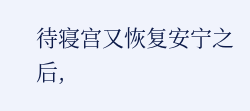待寝宫又恢复安宁之后,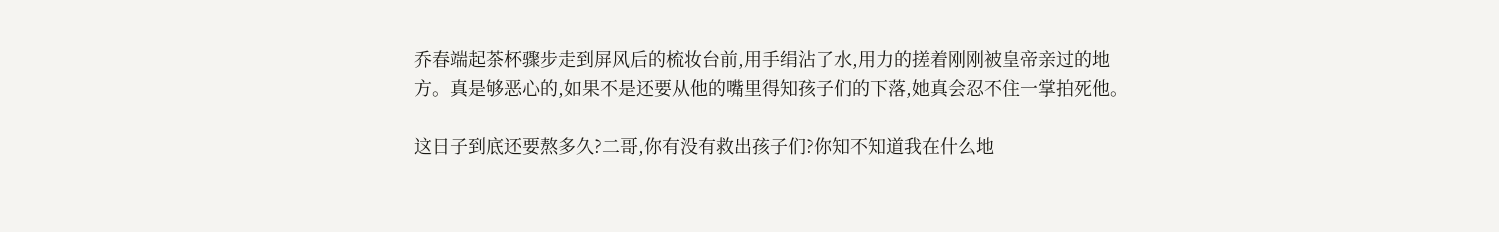乔春端起茶杯骤步走到屏风后的梳妆台前,用手绢沾了水,用力的搓着刚刚被皇帝亲过的地方。真是够恶心的,如果不是还要从他的嘴里得知孩子们的下落,她真会忍不住一掌拍死他。

这日子到底还要熬多久?二哥,你有没有救出孩子们?你知不知道我在什么地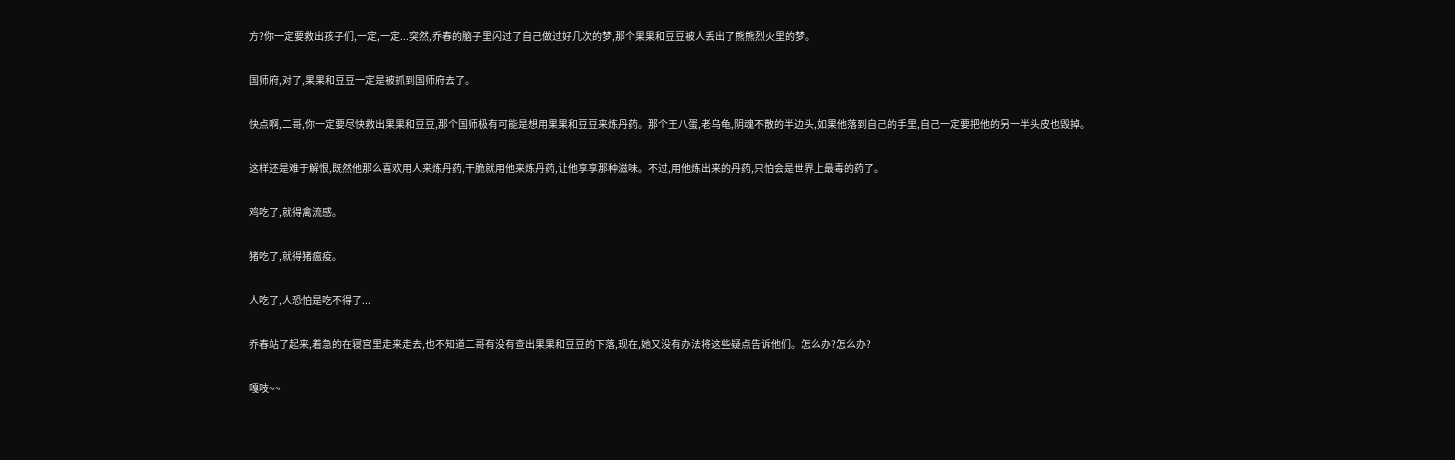方?你一定要救出孩子们,一定,一定...突然,乔春的脑子里闪过了自己做过好几次的梦,那个果果和豆豆被人丢出了熊熊烈火里的梦。

国师府,对了,果果和豆豆一定是被抓到国师府去了。

快点啊,二哥,你一定要尽快救出果果和豆豆,那个国师极有可能是想用果果和豆豆来炼丹药。那个王八蛋,老乌龟,阴魂不散的半边头,如果他落到自己的手里,自己一定要把他的另一半头皮也毁掉。

这样还是难于解恨,既然他那么喜欢用人来炼丹药,干脆就用他来炼丹药,让他享享那种滋味。不过,用他炼出来的丹药,只怕会是世界上最毒的药了。

鸡吃了,就得禽流感。

猪吃了,就得猪瘟疫。

人吃了,人恐怕是吃不得了...

乔春站了起来,着急的在寝宫里走来走去,也不知道二哥有没有查出果果和豆豆的下落,现在,她又没有办法将这些疑点告诉他们。怎么办?怎么办?

嘎吱~~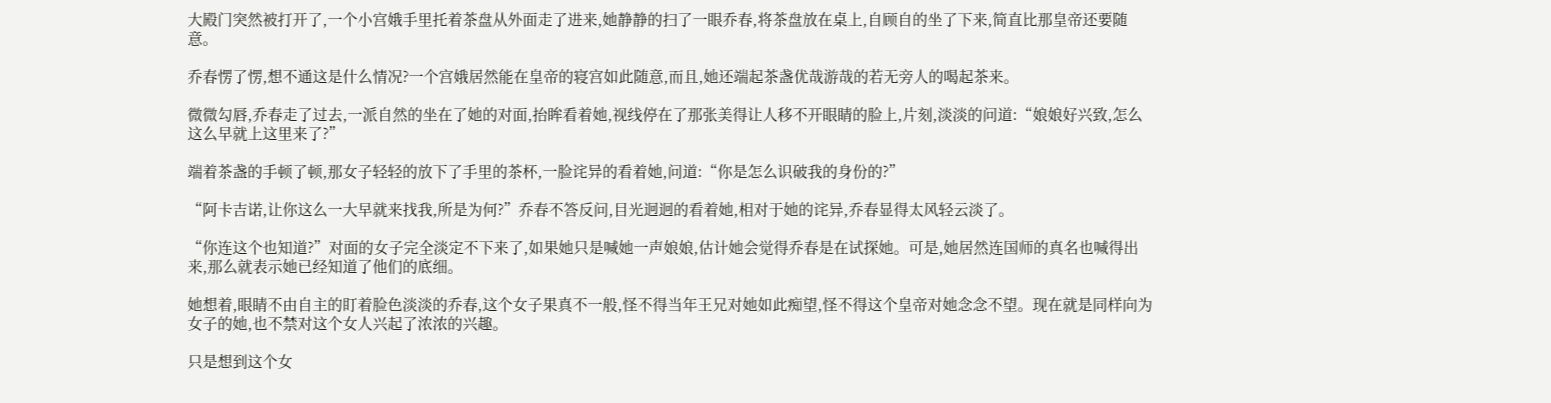大殿门突然被打开了,一个小宫娥手里托着茶盘从外面走了进来,她静静的扫了一眼乔春,将茶盘放在桌上,自顾自的坐了下来,简直比那皇帝还要随意。

乔春愣了愣,想不通这是什么情况?一个宫娥居然能在皇帝的寝宫如此随意,而且,她还端起茶盏优哉游哉的若无旁人的喝起茶来。

微微勾唇,乔春走了过去,一派自然的坐在了她的对面,抬眸看着她,视线停在了那张美得让人移不开眼睛的脸上,片刻,淡淡的问道:“娘娘好兴致,怎么这么早就上这里来了?”

端着茶盏的手顿了顿,那女子轻轻的放下了手里的茶杯,一脸诧异的看着她,问道:“你是怎么识破我的身份的?”

“阿卡吉诺,让你这么一大早就来找我,所是为何?”乔春不答反问,目光迥迥的看着她,相对于她的诧异,乔春显得太风轻云淡了。

“你连这个也知道?”对面的女子完全淡定不下来了,如果她只是喊她一声娘娘,估计她会觉得乔春是在试探她。可是,她居然连国师的真名也喊得出来,那么就表示她已经知道了他们的底细。

她想着,眼睛不由自主的盯着脸色淡淡的乔春,这个女子果真不一般,怪不得当年王兄对她如此痴望,怪不得这个皇帝对她念念不望。现在就是同样向为女子的她,也不禁对这个女人兴起了浓浓的兴趣。

只是想到这个女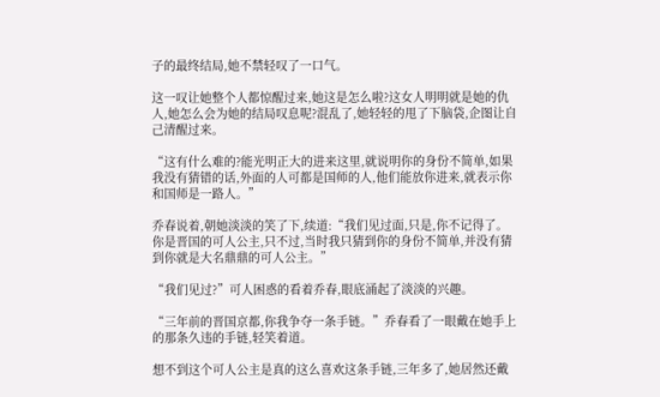子的最终结局,她不禁轻叹了一口气。

这一叹让她整个人都惊醒过来,她这是怎么啦?这女人明明就是她的仇人,她怎么会为她的结局叹息呢?混乱了,她轻轻的甩了下脑袋,企图让自己清醒过来。

“这有什么难的?能光明正大的进来这里,就说明你的身份不简单,如果我没有猜错的话,外面的人可都是国师的人,他们能放你进来,就表示你和国师是一路人。”

乔春说着,朝她淡淡的笑了下,续道:“我们见过面,只是,你不记得了。你是晋国的可人公主,只不过,当时我只猜到你的身份不简单,并没有猜到你就是大名鼎鼎的可人公主。”

“我们见过?”可人困惑的看着乔春,眼底涌起了淡淡的兴趣。

“三年前的晋国京都,你我争夺一条手链。”乔春看了一眼戴在她手上的那条久违的手链,轻笑着道。

想不到这个可人公主是真的这么喜欢这条手链,三年多了,她居然还戴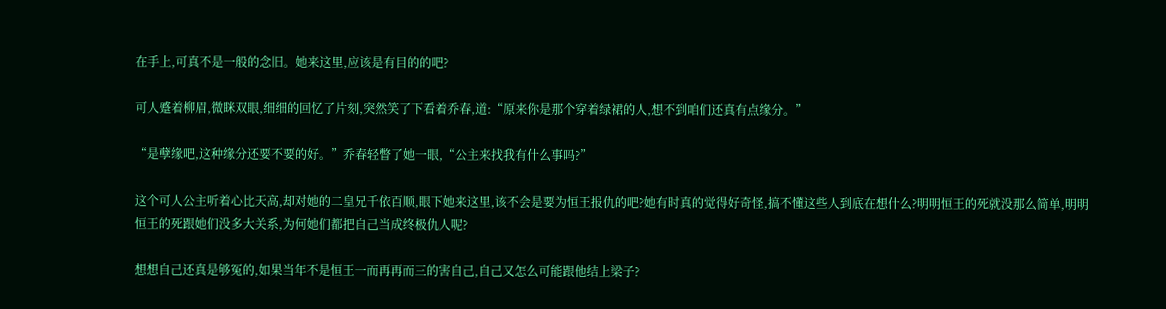在手上,可真不是一般的念旧。她来这里,应该是有目的的吧?

可人蹙着柳眉,微眯双眼,细细的回忆了片刻,突然笑了下看着乔春,道:“原来你是那个穿着绿裙的人,想不到咱们还真有点缘分。”

“是孽缘吧,这种缘分还要不要的好。”乔春轻瞥了她一眼,“公主来找我有什么事吗?”

这个可人公主听着心比天高,却对她的二皇兄千依百顺,眼下她来这里,该不会是要为恒王报仇的吧?她有时真的觉得好奇怪,搞不懂这些人到底在想什么?明明恒王的死就没那么简单,明明恒王的死跟她们没多大关系,为何她们都把自己当成终极仇人呢?

想想自己还真是够冤的,如果当年不是恒王一而再再而三的害自己,自己又怎么可能跟他结上梁子?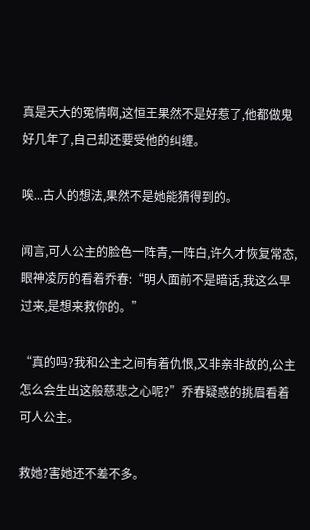真是天大的冤情啊,这恒王果然不是好惹了,他都做鬼好几年了,自己却还要受他的纠缠。

唉...古人的想法,果然不是她能猜得到的。

闻言,可人公主的脸色一阵青,一阵白,许久才恢复常态,眼神凌厉的看着乔春:“明人面前不是暗话,我这么早过来,是想来救你的。”

“真的吗?我和公主之间有着仇恨,又非亲非故的,公主怎么会生出这般慈悲之心呢?”乔春疑惑的挑眉看着可人公主。

救她?害她还不差不多。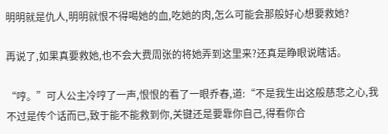明明就是仇人,明明就恨不得喝她的血,吃她的肉,怎么可能会那般好心想要救她?

再说了,如果真要救她,也不会大费周张的将她弄到这里来?还真是睁眼说瞎话。

“哼。”可人公主冷哼了一声,恨恨的看了一眼乔春,道:“不是我生出这般慈悲之心,我不过是传个话而已,致于能不能救到你,关键还是要靠你自己,得看你合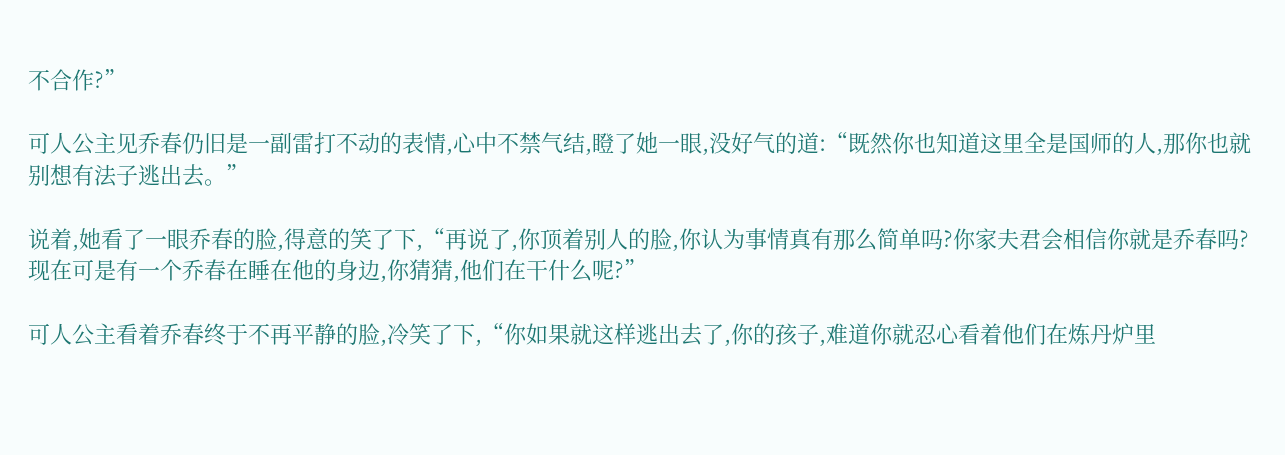不合作?”

可人公主见乔春仍旧是一副雷打不动的表情,心中不禁气结,瞪了她一眼,没好气的道:“既然你也知道这里全是国师的人,那你也就别想有法子逃出去。”

说着,她看了一眼乔春的脸,得意的笑了下,“再说了,你顶着别人的脸,你认为事情真有那么简单吗?你家夫君会相信你就是乔春吗?现在可是有一个乔春在睡在他的身边,你猜猜,他们在干什么呢?”

可人公主看着乔春终于不再平静的脸,冷笑了下,“你如果就这样逃出去了,你的孩子,难道你就忍心看着他们在炼丹炉里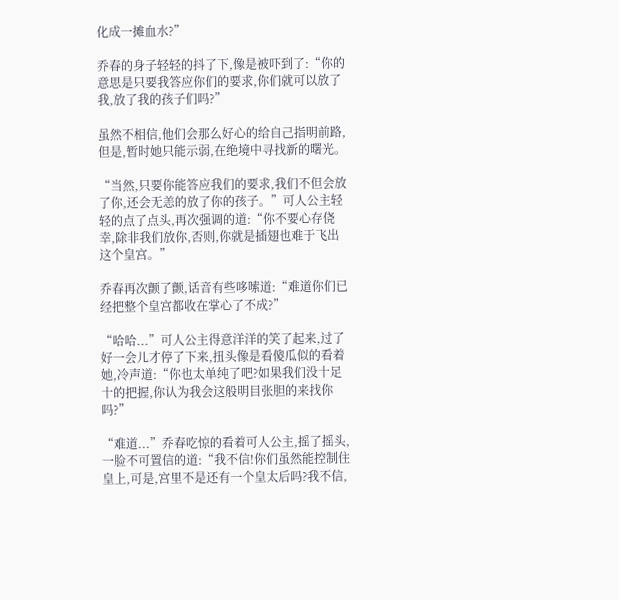化成一摊血水?”

乔春的身子轻轻的抖了下,像是被吓到了:“你的意思是只要我答应你们的要求,你们就可以放了我,放了我的孩子们吗?”

虽然不相信,他们会那么好心的给自己指明前路,但是,暂时她只能示弱,在绝境中寻找新的曙光。

“当然,只要你能答应我们的要求,我们不但会放了你,还会无恙的放了你的孩子。”可人公主轻轻的点了点头,再次强调的道:“你不要心存侥幸,除非我们放你,否则,你就是插翅也难于飞出这个皇宫。”

乔春再次颤了颤,话音有些哆嗦道:“难道你们已经把整个皇宫都收在掌心了不成?”

“哈哈...”可人公主得意洋洋的笑了起来,过了好一会儿才停了下来,扭头像是看傻瓜似的看着她,冷声道:“你也太单纯了吧?如果我们没十足十的把握,你认为我会这般明目张胆的来找你吗?”

“难道...”乔春吃惊的看着可人公主,摇了摇头,一脸不可置信的道:“我不信!你们虽然能控制住皇上,可是,宫里不是还有一个皇太后吗?我不信,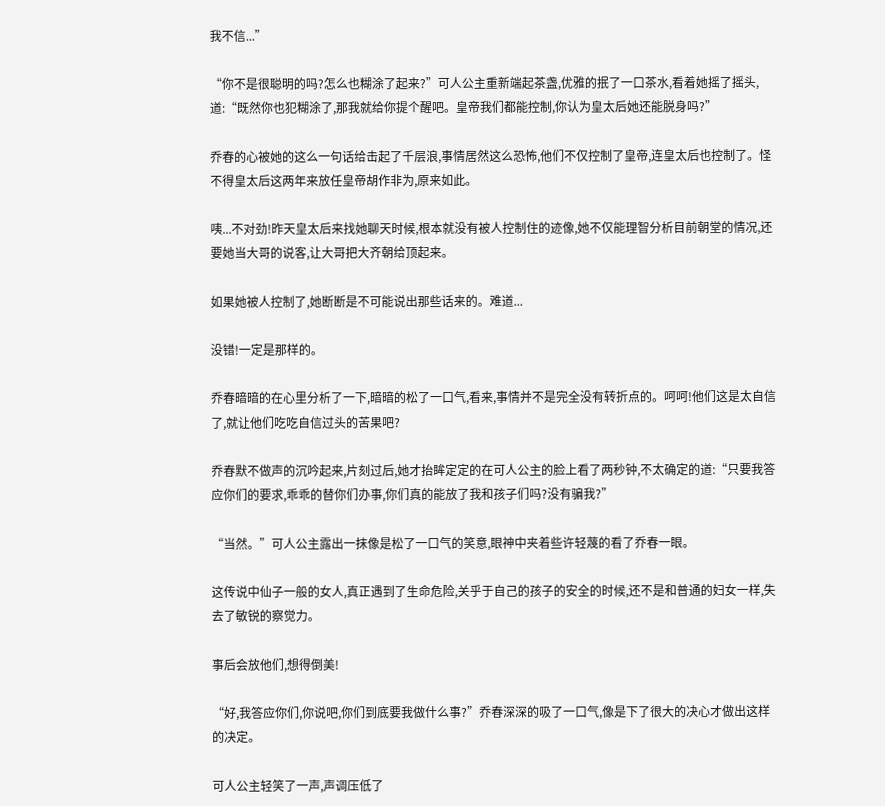我不信...”

“你不是很聪明的吗?怎么也糊涂了起来?”可人公主重新端起茶盏,优雅的抿了一口茶水,看着她摇了摇头,道:“既然你也犯糊涂了,那我就给你提个醒吧。皇帝我们都能控制,你认为皇太后她还能脱身吗?”

乔春的心被她的这么一句话给击起了千层浪,事情居然这么恐怖,他们不仅控制了皇帝,连皇太后也控制了。怪不得皇太后这两年来放任皇帝胡作非为,原来如此。

咦...不对劲!昨天皇太后来找她聊天时候,根本就没有被人控制住的迹像,她不仅能理智分析目前朝堂的情况,还要她当大哥的说客,让大哥把大齐朝给顶起来。

如果她被人控制了,她断断是不可能说出那些话来的。难道...

没错!一定是那样的。

乔春暗暗的在心里分析了一下,暗暗的松了一口气,看来,事情并不是完全没有转折点的。呵呵!他们这是太自信了,就让他们吃吃自信过头的苦果吧?

乔春默不做声的沉吟起来,片刻过后,她才抬眸定定的在可人公主的脸上看了两秒钟,不太确定的道:“只要我答应你们的要求,乖乖的替你们办事,你们真的能放了我和孩子们吗?没有骗我?”

“当然。”可人公主露出一抹像是松了一口气的笑意,眼神中夹着些许轻蔑的看了乔春一眼。

这传说中仙子一般的女人,真正遇到了生命危险,关乎于自己的孩子的安全的时候,还不是和普通的妇女一样,失去了敏锐的察觉力。

事后会放他们,想得倒美!

“好,我答应你们,你说吧,你们到底要我做什么事?”乔春深深的吸了一口气,像是下了很大的决心才做出这样的决定。

可人公主轻笑了一声,声调压低了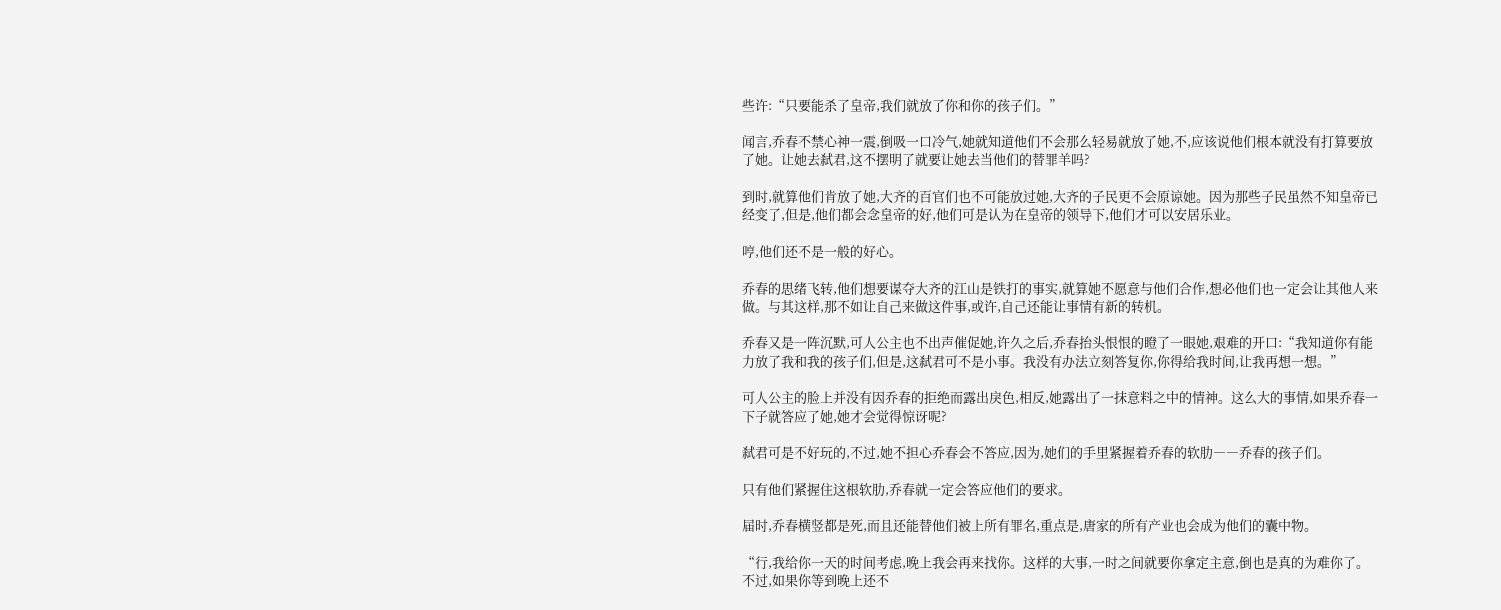些许:“只要能杀了皇帝,我们就放了你和你的孩子们。”

闻言,乔春不禁心神一震,倒吸一口冷气,她就知道他们不会那么轻易就放了她,不,应该说他们根本就没有打算要放了她。让她去弑君,这不摆明了就要让她去当他们的替罪羊吗?

到时,就算他们肯放了她,大齐的百官们也不可能放过她,大齐的子民更不会原谅她。因为那些子民虽然不知皇帝已经变了,但是,他们都会念皇帝的好,他们可是认为在皇帝的领导下,他们才可以安居乐业。

哼,他们还不是一般的好心。

乔春的思绪飞转,他们想要谋夺大齐的江山是铁打的事实,就算她不愿意与他们合作,想必他们也一定会让其他人来做。与其这样,那不如让自己来做这件事,或许,自己还能让事情有新的转机。

乔春又是一阵沉默,可人公主也不出声催促她,许久之后,乔春抬头恨恨的瞪了一眼她,艰难的开口:“我知道你有能力放了我和我的孩子们,但是,这弑君可不是小事。我没有办法立刻答复你,你得给我时间,让我再想一想。”

可人公主的脸上并没有因乔春的拒绝而露出戾色,相反,她露出了一抹意料之中的情神。这么大的事情,如果乔春一下子就答应了她,她才会觉得惊讶呢?

弑君可是不好玩的,不过,她不担心乔春会不答应,因为,她们的手里紧握着乔春的软肋――乔春的孩子们。

只有他们紧握住这根软肋,乔春就一定会答应他们的要求。

届时,乔春横竖都是死,而且还能替他们被上所有罪名,重点是,唐家的所有产业也会成为他们的囊中物。

“行,我给你一天的时间考虑,晚上我会再来找你。这样的大事,一时之间就要你拿定主意,倒也是真的为难你了。不过,如果你等到晚上还不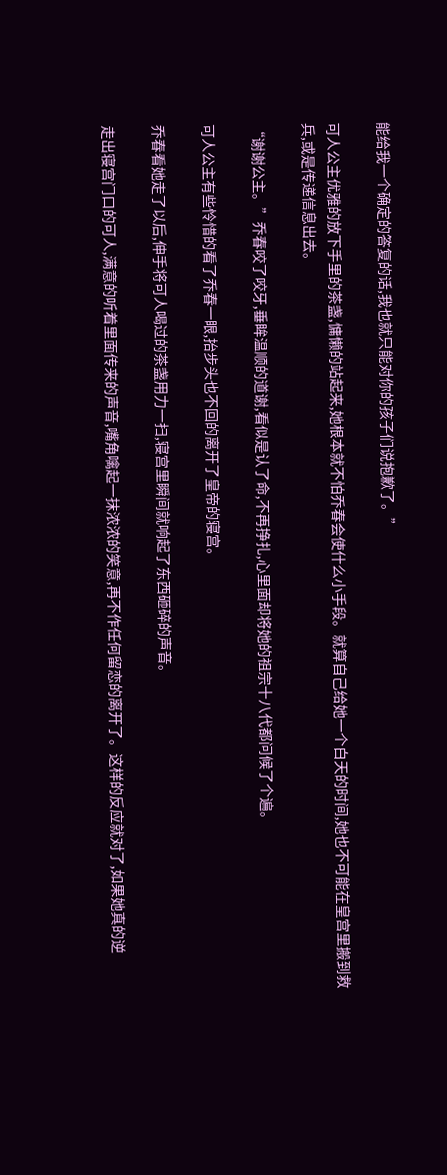能给我一个确定的答复的话,我也就只能对你的孩子们说抱歉了。”

可人公主优雅的放下手里的茶盏,慵懒的站起来,她根本就不怕乔春会使什么小手段。就算自己给她一个白天的时间,她也不可能在皇宫里搬到救兵,或是传递信息出去。

“谢谢公主。”乔春咬了咬牙,垂眸温顺的道谢,看似是认了命,不再挣扎,心里面却将她的祖宗十八代都问候了个遍。

可人公主有些怜惜的看了乔春一眼,抬步头也不回的离开了皇帝的寝宫。

乔春看她走了以后,伸手将可人喝过的茶盏用力一扫,寝宫里瞬间就响起了东西砸碎的声音。

走出寝宫门口的可人,满意的听着里面传来的声音,嘴角噙起一抹浓浓的笑意,再不作任何留恋的离开了。这样的反应就对了,如果她真的逆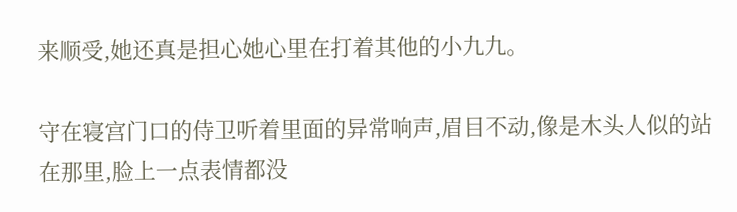来顺受,她还真是担心她心里在打着其他的小九九。

守在寝宫门口的侍卫听着里面的异常响声,眉目不动,像是木头人似的站在那里,脸上一点表情都没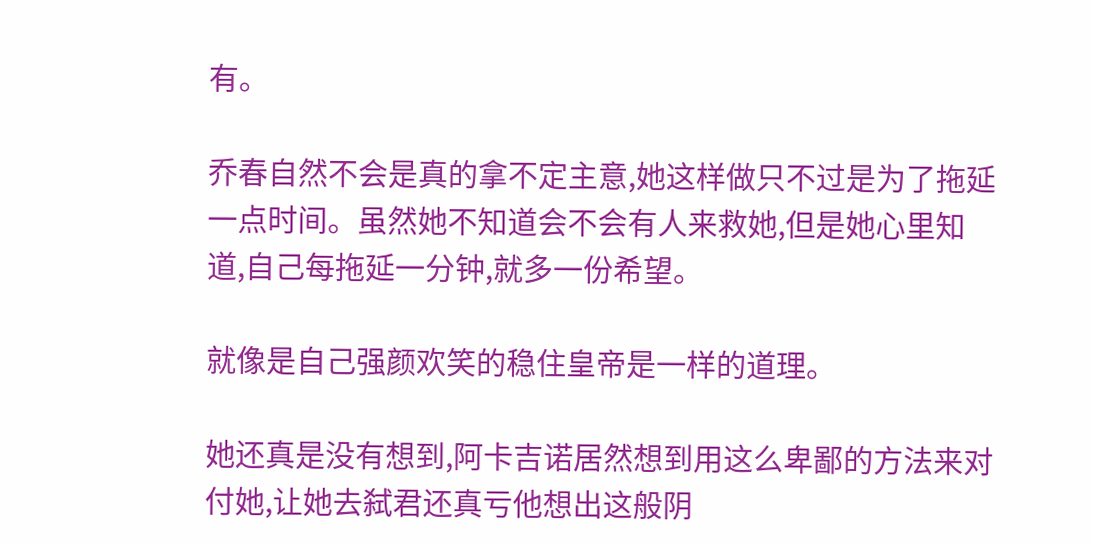有。

乔春自然不会是真的拿不定主意,她这样做只不过是为了拖延一点时间。虽然她不知道会不会有人来救她,但是她心里知道,自己每拖延一分钟,就多一份希望。

就像是自己强颜欢笑的稳住皇帝是一样的道理。

她还真是没有想到,阿卡吉诺居然想到用这么卑鄙的方法来对付她,让她去弑君还真亏他想出这般阴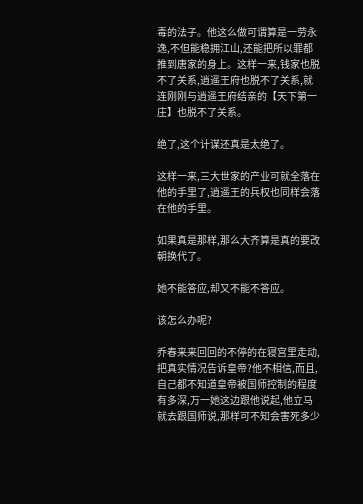毒的法子。他这么做可谓算是一劳永逸,不但能稳拥江山,还能把所以罪都推到唐家的身上。这样一来,钱家也脱不了关系,逍遥王府也脱不了关系,就连刚刚与逍遥王府结亲的【天下第一庄】也脱不了关系。

绝了,这个计谋还真是太绝了。

这样一来,三大世家的产业可就全落在他的手里了,逍遥王的兵权也同样会落在他的手里。

如果真是那样,那么大齐算是真的要改朝换代了。

她不能答应,却又不能不答应。

该怎么办呢?

乔春来来回回的不停的在寝宫里走动,把真实情况告诉皇帝?他不相信,而且,自己都不知道皇帝被国师控制的程度有多深,万一她这边跟他说起,他立马就去跟国师说,那样可不知会害死多少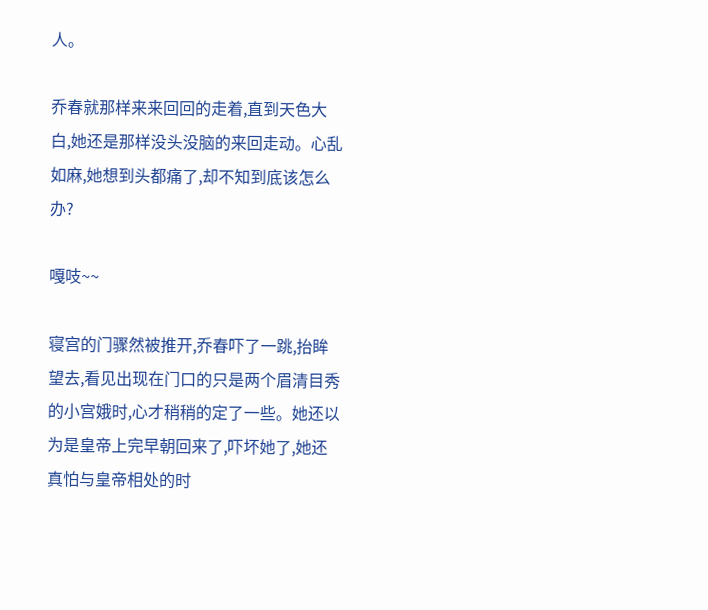人。

乔春就那样来来回回的走着,直到天色大白,她还是那样没头没脑的来回走动。心乱如麻,她想到头都痛了,却不知到底该怎么办?

嘎吱~~

寝宫的门骤然被推开,乔春吓了一跳,抬眸望去,看见出现在门口的只是两个眉清目秀的小宫娥时,心才稍稍的定了一些。她还以为是皇帝上完早朝回来了,吓坏她了,她还真怕与皇帝相处的时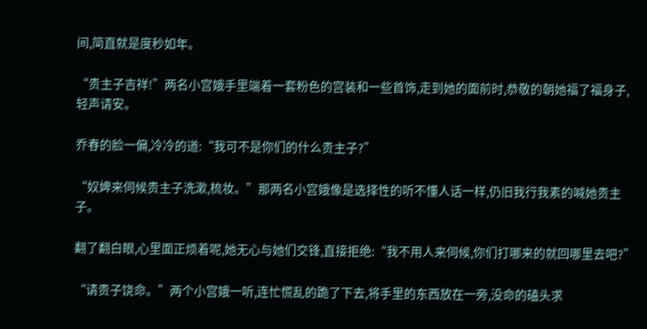间,简直就是度秒如年。

“贵主子吉祥!”两名小宫娥手里端着一套粉色的宫装和一些首饰,走到她的面前时,恭敬的朝她福了福身子,轻声请安。

乔春的脸一偏,冷冷的道:“我可不是你们的什么贵主子?”

“奴婢来伺候贵主子洗漱,梳妆。”那两名小宫娥像是选择性的听不懂人话一样,仍旧我行我素的喊她贵主子。

翻了翻白眼,心里面正烦着呢,她无心与她们交锋,直接拒绝:“我不用人来伺候,你们打哪来的就回哪里去吧?”

“请贵子饶命。”两个小宫娥一听,连忙慌乱的跪了下去,将手里的东西放在一旁,没命的磕头求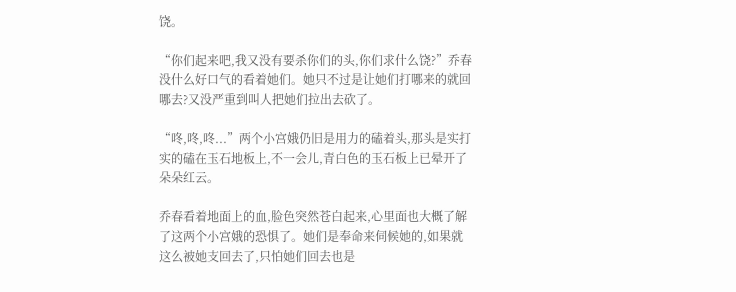饶。

“你们起来吧,我又没有要杀你们的头,你们求什么饶?”乔春没什么好口气的看着她们。她只不过是让她们打哪来的就回哪去?又没严重到叫人把她们拉出去砍了。

“咚,咚,咚...”两个小宫娥仍旧是用力的磕着头,那头是实打实的磕在玉石地板上,不一会儿,青白色的玉石板上已晕开了朵朵红云。

乔春看着地面上的血,脸色突然苍白起来,心里面也大概了解了这两个小宫娥的恐惧了。她们是奉命来伺候她的,如果就这么被她支回去了,只怕她们回去也是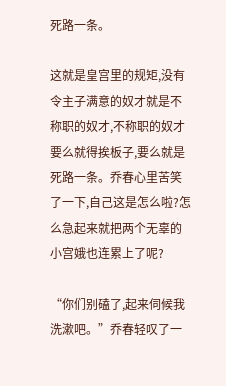死路一条。

这就是皇宫里的规矩,没有令主子满意的奴才就是不称职的奴才,不称职的奴才要么就得挨板子,要么就是死路一条。乔春心里苦笑了一下,自己这是怎么啦?怎么急起来就把两个无辜的小宫娥也连累上了呢?

“你们别磕了,起来伺候我洗漱吧。”乔春轻叹了一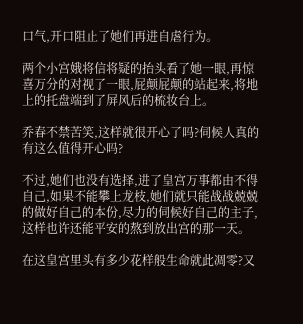口气,开口阻止了她们再进自虐行为。

两个小宫娥将信将疑的抬头看了她一眼,再惊喜万分的对视了一眼,屁颠屁颠的站起来,将地上的托盘端到了屏风后的梳妆台上。

乔春不禁苦笑,这样就很开心了吗?伺候人真的有这么值得开心吗?

不过,她们也没有选择,进了皇宫万事都由不得自己,如果不能攀上龙枝,她们就只能战战兢兢的做好自己的本份,尽力的伺候好自己的主子,这样也许还能平安的熬到放出宫的那一天。

在这皇宫里头有多少花样般生命就此凋零?又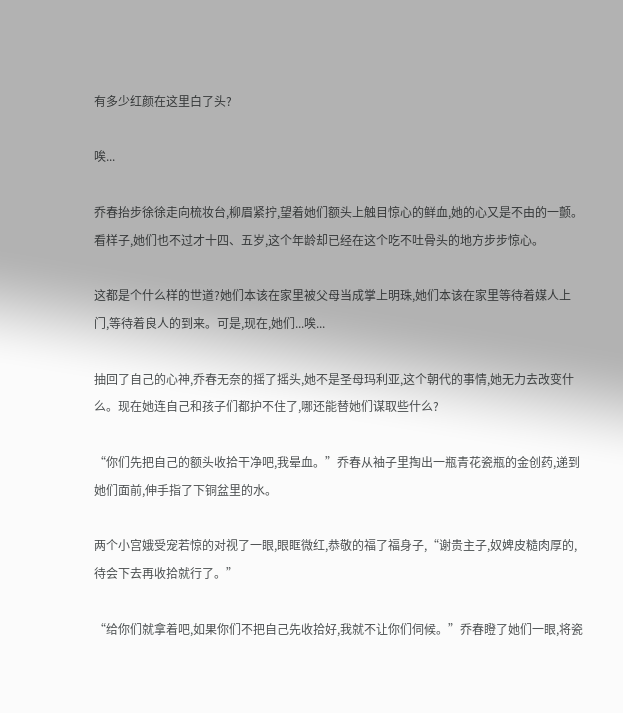有多少红颜在这里白了头?

唉...

乔春抬步徐徐走向梳妆台,柳眉紧拧,望着她们额头上触目惊心的鲜血,她的心又是不由的一颤。看样子,她们也不过才十四、五岁,这个年龄却已经在这个吃不吐骨头的地方步步惊心。

这都是个什么样的世道?她们本该在家里被父母当成掌上明珠,她们本该在家里等待着媒人上门,等待着良人的到来。可是,现在,她们...唉...

抽回了自己的心神,乔春无奈的摇了摇头,她不是圣母玛利亚,这个朝代的事情,她无力去改变什么。现在她连自己和孩子们都护不住了,哪还能替她们谋取些什么?

“你们先把自己的额头收拾干净吧,我晕血。”乔春从袖子里掏出一瓶青花瓷瓶的金创药,递到她们面前,伸手指了下铜盆里的水。

两个小宫娥受宠若惊的对视了一眼,眼眶微红,恭敬的福了福身子,“谢贵主子,奴婢皮糙肉厚的,待会下去再收拾就行了。”

“给你们就拿着吧,如果你们不把自己先收拾好,我就不让你们伺候。”乔春瞪了她们一眼,将瓷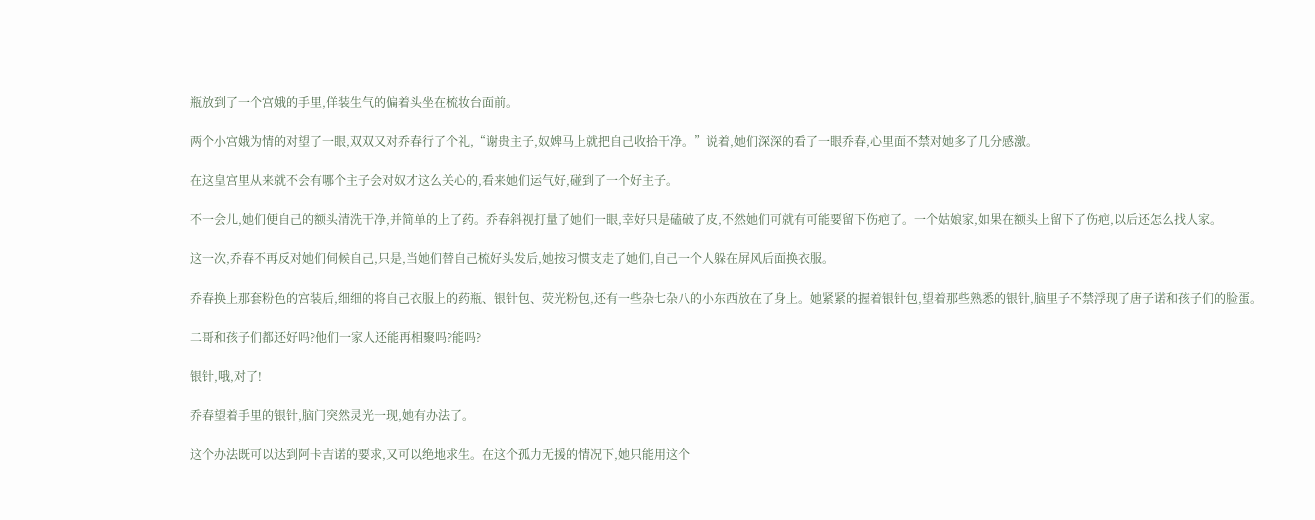瓶放到了一个宫娥的手里,佯装生气的偏着头坐在梳妆台面前。

两个小宫娥为情的对望了一眼,双双又对乔春行了个礼,“谢贵主子,奴婢马上就把自己收拾干净。”说着,她们深深的看了一眼乔春,心里面不禁对她多了几分感激。

在这皇宫里从来就不会有哪个主子会对奴才这么关心的,看来她们运气好,碰到了一个好主子。

不一会儿,她们便自己的额头清洗干净,并简单的上了药。乔春斜视打量了她们一眼,幸好只是磕破了皮,不然她们可就有可能要留下伤疤了。一个姑娘家,如果在额头上留下了伤疤,以后还怎么找人家。

这一次,乔春不再反对她们伺候自己,只是,当她们替自己梳好头发后,她按习惯支走了她们,自己一个人躲在屏风后面换衣服。

乔春换上那套粉色的宫装后,细细的将自己衣服上的药瓶、银针包、荧光粉包,还有一些杂七杂八的小东西放在了身上。她紧紧的握着银针包,望着那些熟悉的银针,脑里子不禁浮现了唐子诺和孩子们的脸蛋。

二哥和孩子们都还好吗?他们一家人还能再相聚吗?能吗?

银针,哦,对了!

乔春望着手里的银针,脑门突然灵光一现,她有办法了。

这个办法既可以达到阿卡吉诺的要求,又可以绝地求生。在这个孤力无援的情况下,她只能用这个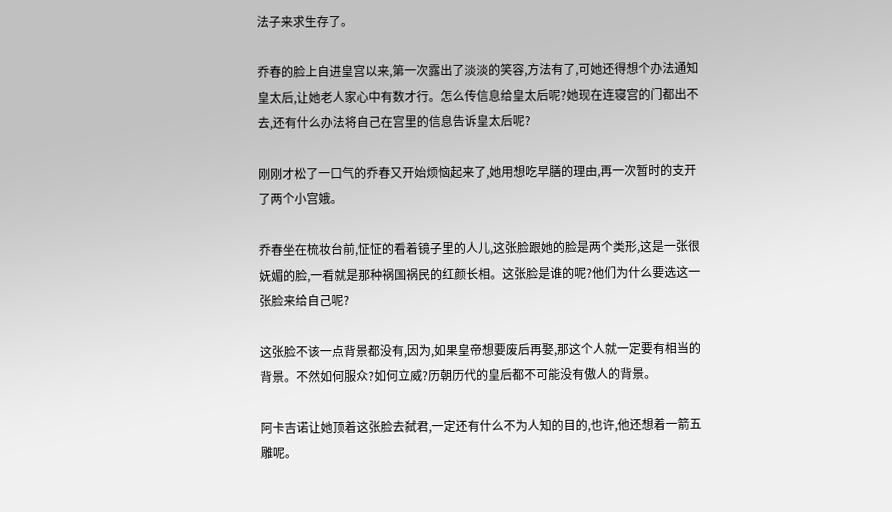法子来求生存了。

乔春的脸上自进皇宫以来,第一次露出了淡淡的笑容,方法有了,可她还得想个办法通知皇太后,让她老人家心中有数才行。怎么传信息给皇太后呢?她现在连寝宫的门都出不去,还有什么办法将自己在宫里的信息告诉皇太后呢?

刚刚才松了一口气的乔春又开始烦恼起来了,她用想吃早膳的理由,再一次暂时的支开了两个小宫娥。

乔春坐在梳妆台前,怔怔的看着镜子里的人儿,这张脸跟她的脸是两个类形,这是一张很妩媚的脸,一看就是那种祸国祸民的红颜长相。这张脸是谁的呢?他们为什么要选这一张脸来给自己呢?

这张脸不该一点背景都没有,因为,如果皇帝想要废后再娶,那这个人就一定要有相当的背景。不然如何服众?如何立威?历朝历代的皇后都不可能没有傲人的背景。

阿卡吉诺让她顶着这张脸去弑君,一定还有什么不为人知的目的,也许,他还想着一箭五雕呢。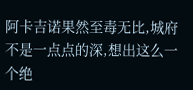阿卡吉诺果然至毒无比,城府不是一点点的深,想出这么一个绝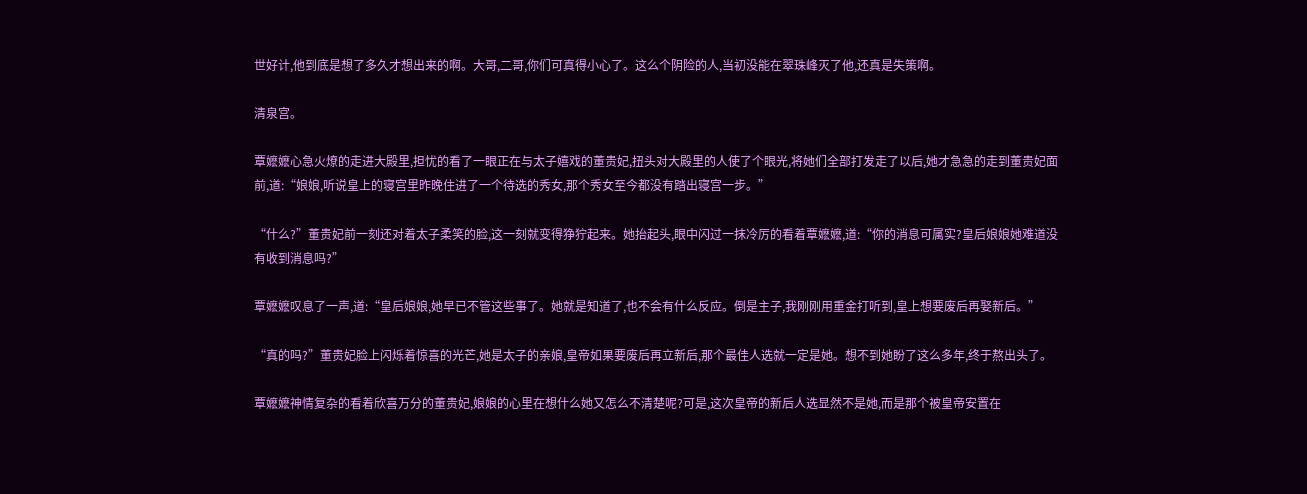世好计,他到底是想了多久才想出来的啊。大哥,二哥,你们可真得小心了。这么个阴险的人,当初没能在翠珠峰灭了他,还真是失策啊。

清泉宫。

覃嬷嬷心急火燎的走进大殿里,担忧的看了一眼正在与太子嬉戏的董贵妃,扭头对大殿里的人使了个眼光,将她们全部打发走了以后,她才急急的走到董贵妃面前,道:“娘娘,听说皇上的寝宫里昨晚住进了一个待选的秀女,那个秀女至今都没有踏出寝宫一步。”

“什么?”董贵妃前一刻还对着太子柔笑的脸,这一刻就变得狰狞起来。她抬起头,眼中闪过一抹冷厉的看着覃嬷嬷,道:“你的消息可属实?皇后娘娘她难道没有收到消息吗?”

覃嬷嬷叹息了一声,道:“皇后娘娘,她早已不管这些事了。她就是知道了,也不会有什么反应。倒是主子,我刚刚用重金打听到,皇上想要废后再娶新后。”

“真的吗?”董贵妃脸上闪烁着惊喜的光芒,她是太子的亲娘,皇帝如果要废后再立新后,那个最佳人选就一定是她。想不到她盼了这么多年,终于熬出头了。

覃嬷嬷神情复杂的看着欣喜万分的董贵妃,娘娘的心里在想什么她又怎么不清楚呢?可是,这次皇帝的新后人选显然不是她,而是那个被皇帝安置在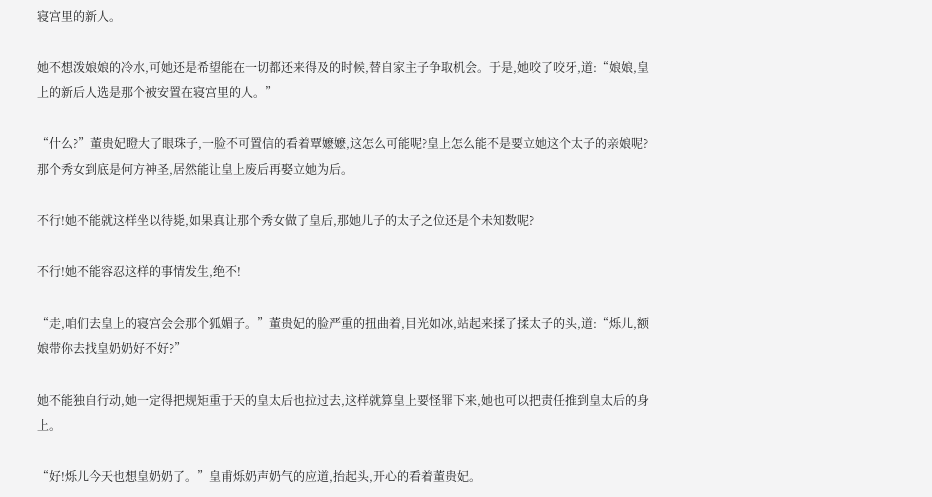寝宫里的新人。

她不想泼娘娘的冷水,可她还是希望能在一切都还来得及的时候,替自家主子争取机会。于是,她咬了咬牙,道:“娘娘,皇上的新后人选是那个被安置在寝宫里的人。”

“什么?”董贵妃瞪大了眼珠子,一脸不可置信的看着覃嬷嬷,这怎么可能呢?皇上怎么能不是要立她这个太子的亲娘呢?那个秀女到底是何方神圣,居然能让皇上废后再娶立她为后。

不行!她不能就这样坐以待毙,如果真让那个秀女做了皇后,那她儿子的太子之位还是个未知数呢?

不行!她不能容忍这样的事情发生,绝不!

“走,咱们去皇上的寝宫会会那个狐媚子。”董贵妃的脸严重的扭曲着,目光如冰,站起来揉了揉太子的头,道:“烁儿,额娘带你去找皇奶奶好不好?”

她不能独自行动,她一定得把规矩重于天的皇太后也拉过去,这样就算皇上要怪罪下来,她也可以把责任推到皇太后的身上。

“好!烁儿今天也想皇奶奶了。”皇甫烁奶声奶气的应道,抬起头,开心的看着董贵妃。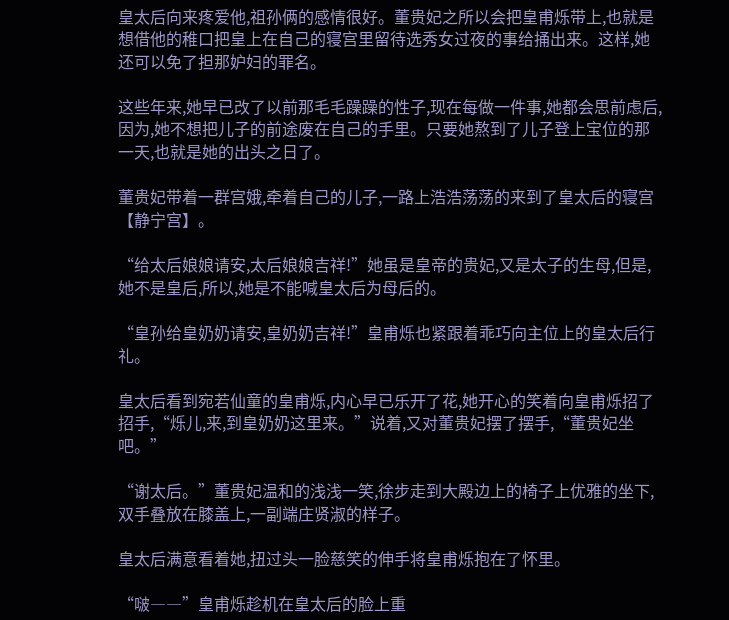皇太后向来疼爱他,祖孙俩的感情很好。董贵妃之所以会把皇甫烁带上,也就是想借他的稚口把皇上在自己的寝宫里留待选秀女过夜的事给捅出来。这样,她还可以免了担那妒妇的罪名。

这些年来,她早已改了以前那毛毛躁躁的性子,现在每做一件事,她都会思前虑后,因为,她不想把儿子的前途废在自己的手里。只要她熬到了儿子登上宝位的那一天,也就是她的出头之日了。

董贵妃带着一群宫娥,牵着自己的儿子,一路上浩浩荡荡的来到了皇太后的寝宫【静宁宫】。

“给太后娘娘请安,太后娘娘吉祥!”她虽是皇帝的贵妃,又是太子的生母,但是,她不是皇后,所以,她是不能喊皇太后为母后的。

“皇孙给皇奶奶请安,皇奶奶吉祥!”皇甫烁也紧跟着乖巧向主位上的皇太后行礼。

皇太后看到宛若仙童的皇甫烁,内心早已乐开了花,她开心的笑着向皇甫烁招了招手,“烁儿,来,到皇奶奶这里来。”说着,又对董贵妃摆了摆手,“董贵妃坐吧。”

“谢太后。”董贵妃温和的浅浅一笑,徐步走到大殿边上的椅子上优雅的坐下,双手叠放在膝盖上,一副端庄贤淑的样子。

皇太后满意看着她,扭过头一脸慈笑的伸手将皇甫烁抱在了怀里。

“啵――”皇甫烁趁机在皇太后的脸上重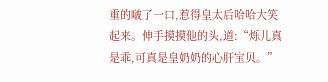重的啵了一口,惹得皇太后哈哈大笑起来。伸手摸摸他的头,道:“烁儿真是乖,可真是皇奶奶的心肝宝贝。”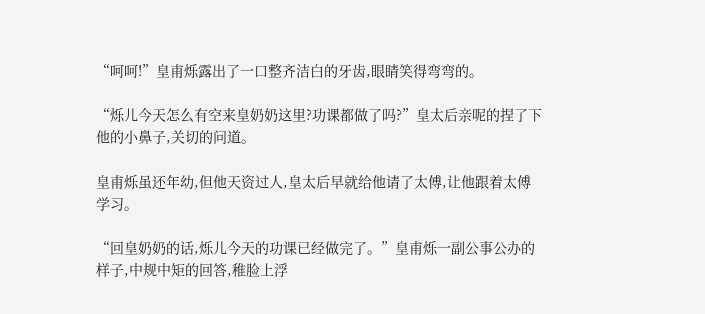“呵呵!”皇甫烁露出了一口整齐洁白的牙齿,眼睛笑得弯弯的。

“烁儿今天怎么有空来皇奶奶这里?功课都做了吗?”皇太后亲呢的捏了下他的小鼻子,关切的问道。

皇甫烁虽还年幼,但他天资过人,皇太后早就给他请了太傅,让他跟着太傅学习。

“回皇奶奶的话,烁儿今天的功课已经做完了。”皇甫烁一副公事公办的样子,中规中矩的回答,稚脸上浮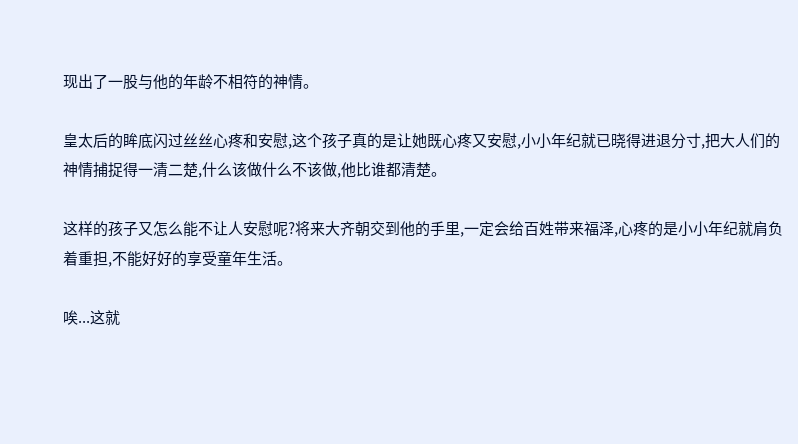现出了一股与他的年龄不相符的神情。

皇太后的眸底闪过丝丝心疼和安慰,这个孩子真的是让她既心疼又安慰,小小年纪就已晓得进退分寸,把大人们的神情捕捉得一清二楚,什么该做什么不该做,他比谁都清楚。

这样的孩子又怎么能不让人安慰呢?将来大齐朝交到他的手里,一定会给百姓带来福泽,心疼的是小小年纪就肩负着重担,不能好好的享受童年生活。

唉...这就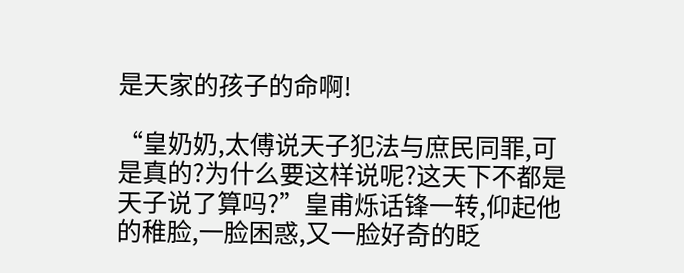是天家的孩子的命啊!

“皇奶奶,太傅说天子犯法与庶民同罪,可是真的?为什么要这样说呢?这天下不都是天子说了算吗?”皇甫烁话锋一转,仰起他的稚脸,一脸困惑,又一脸好奇的眨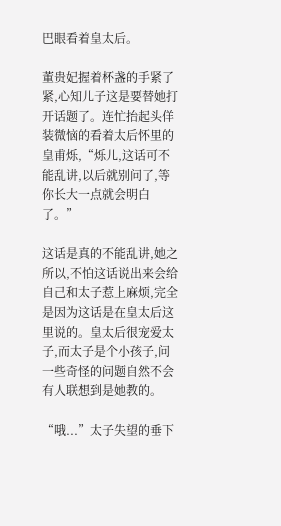巴眼看着皇太后。

董贵妃握着杯盏的手紧了紧,心知儿子这是要替她打开话题了。连忙抬起头佯装微恼的看着太后怀里的皇甫烁,“烁儿,这话可不能乱讲,以后就别问了,等你长大一点就会明白了。”

这话是真的不能乱讲,她之所以,不怕这话说出来会给自己和太子惹上麻烦,完全是因为这话是在皇太后这里说的。皇太后很宠爱太子,而太子是个小孩子,问一些奇怪的问题自然不会有人联想到是她教的。

“哦...”太子失望的垂下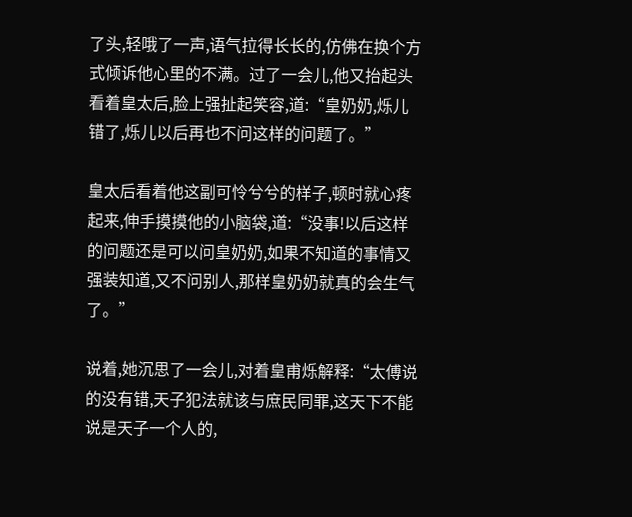了头,轻哦了一声,语气拉得长长的,仿佛在换个方式倾诉他心里的不满。过了一会儿,他又抬起头看着皇太后,脸上强扯起笑容,道:“皇奶奶,烁儿错了,烁儿以后再也不问这样的问题了。”

皇太后看着他这副可怜兮兮的样子,顿时就心疼起来,伸手摸摸他的小脑袋,道:“没事!以后这样的问题还是可以问皇奶奶,如果不知道的事情又强装知道,又不问别人,那样皇奶奶就真的会生气了。”

说着,她沉思了一会儿,对着皇甫烁解释:“太傅说的没有错,天子犯法就该与庶民同罪,这天下不能说是天子一个人的,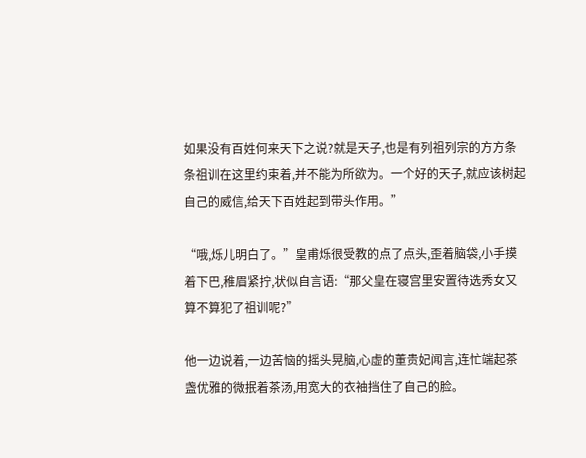如果没有百姓何来天下之说?就是天子,也是有列祖列宗的方方条条祖训在这里约束着,并不能为所欲为。一个好的天子,就应该树起自己的威信,给天下百姓起到带头作用。”

“哦,烁儿明白了。”皇甫烁很受教的点了点头,歪着脑袋,小手摸着下巴,稚眉紧拧,状似自言语:“那父皇在寝宫里安置待选秀女又算不算犯了祖训呢?”

他一边说着,一边苦恼的摇头晃脑,心虚的董贵妃闻言,连忙端起茶盏优雅的微抿着茶汤,用宽大的衣袖挡住了自己的脸。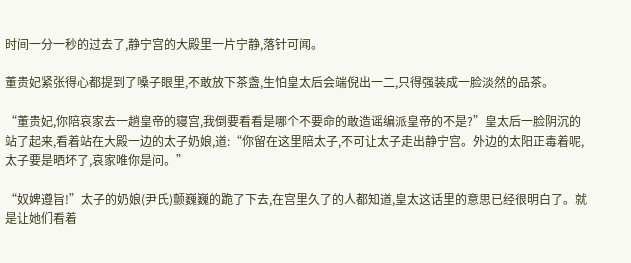时间一分一秒的过去了,静宁宫的大殿里一片宁静,落针可闻。

董贵妃紧张得心都提到了嗓子眼里,不敢放下茶盏,生怕皇太后会端倪出一二,只得强装成一脸淡然的品茶。

“董贵妃,你陪哀家去一趟皇帝的寝宫,我倒要看看是哪个不要命的敢造谣编派皇帝的不是?”皇太后一脸阴沉的站了起来,看着站在大殿一边的太子奶娘,道:“你留在这里陪太子,不可让太子走出静宁宫。外边的太阳正毒着呢,太子要是晒坏了,哀家唯你是问。”

“奴婢遵旨!”太子的奶娘(尹氏)颤巍巍的跪了下去,在宫里久了的人都知道,皇太这话里的意思已经很明白了。就是让她们看着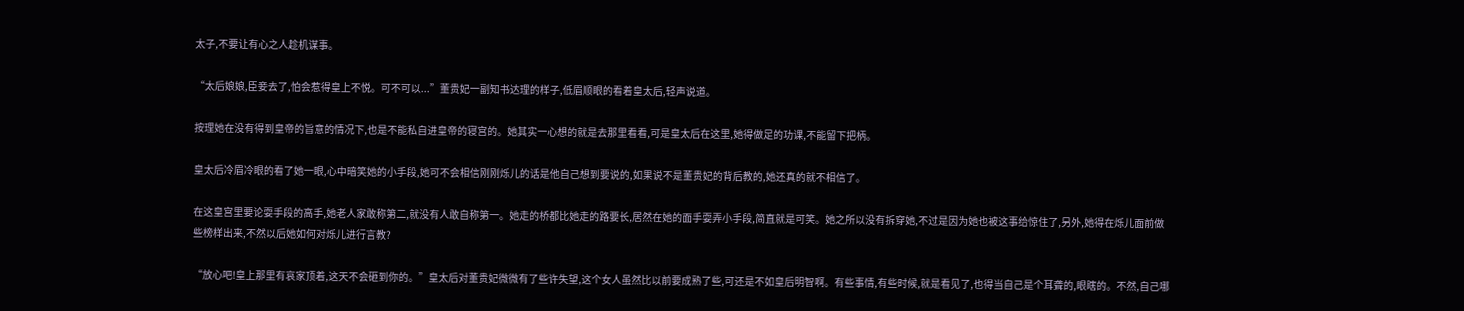太子,不要让有心之人趁机谋事。

“太后娘娘,臣妾去了,怕会惹得皇上不悦。可不可以...”董贵妃一副知书达理的样子,低眉顺眼的看着皇太后,轻声说道。

按理她在没有得到皇帝的旨意的情况下,也是不能私自进皇帝的寝宫的。她其实一心想的就是去那里看看,可是皇太后在这里,她得做足的功课,不能留下把柄。

皇太后冷眉冷眼的看了她一眼,心中暗笑她的小手段,她可不会相信刚刚烁儿的话是他自己想到要说的,如果说不是董贵妃的背后教的,她还真的就不相信了。

在这皇宫里要论耍手段的高手,她老人家敢称第二,就没有人敢自称第一。她走的桥都比她走的路要长,居然在她的面手耍弄小手段,简直就是可笑。她之所以没有拆穿她,不过是因为她也被这事给惊住了,另外,她得在烁儿面前做些榜样出来,不然以后她如何对烁儿进行言教?

“放心吧!皇上那里有哀家顶着,这天不会砸到你的。”皇太后对董贵妃微微有了些许失望,这个女人虽然比以前要成熟了些,可还是不如皇后明智啊。有些事情,有些时候,就是看见了,也得当自己是个耳聋的,眼瞎的。不然,自己哪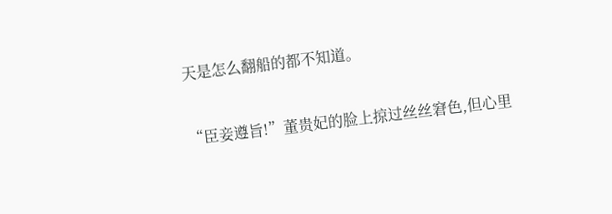天是怎么翻船的都不知道。

“臣妾遵旨!”董贵妃的脸上掠过丝丝窘色,但心里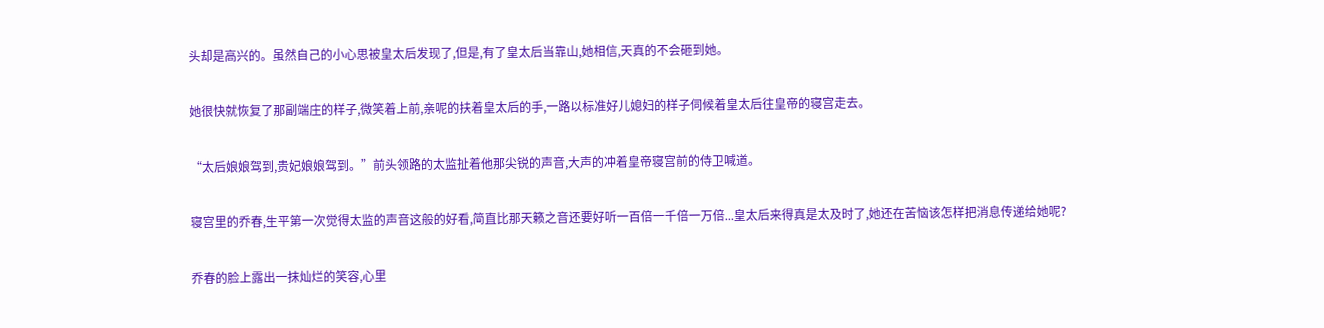头却是高兴的。虽然自己的小心思被皇太后发现了,但是,有了皇太后当靠山,她相信,天真的不会砸到她。

她很快就恢复了那副端庄的样子,微笑着上前,亲呢的扶着皇太后的手,一路以标准好儿媳妇的样子伺候着皇太后往皇帝的寝宫走去。

“太后娘娘驾到,贵妃娘娘驾到。”前头领路的太监扯着他那尖锐的声音,大声的冲着皇帝寝宫前的侍卫喊道。

寝宫里的乔春,生平第一次觉得太监的声音这般的好看,简直比那天籁之音还要好听一百倍一千倍一万倍...皇太后来得真是太及时了,她还在苦恼该怎样把消息传递给她呢?

乔春的脸上露出一抹灿烂的笑容,心里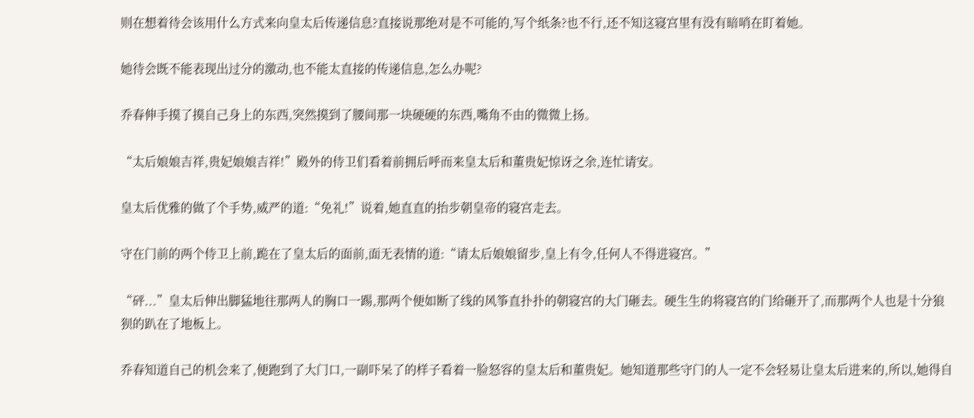则在想着待会该用什么方式来向皇太后传递信息?直接说那绝对是不可能的,写个纸条?也不行,还不知这寝宫里有没有暗哨在盯着她。

她待会既不能表现出过分的激动,也不能太直接的传递信息,怎么办呢?

乔春伸手摸了摸自己身上的东西,突然摸到了腰间那一块硬硬的东西,嘴角不由的微微上扬。

“太后娘娘吉祥,贵妃娘娘吉祥!”殿外的侍卫们看着前拥后呼而来皇太后和董贵妃惊讶之余,连忙请安。

皇太后优雅的做了个手势,威严的道:“免礼!”说着,她直直的抬步朝皇帝的寝宫走去。

守在门前的两个侍卫上前,跪在了皇太后的面前,面无表情的道:“请太后娘娘留步,皇上有令,任何人不得进寝宫。”

“砰...”皇太后伸出脚猛地往那两人的胸口一踢,那两个便如断了线的风筝直扑扑的朝寝宫的大门砸去。硬生生的将寝宫的门给砸开了,而那两个人也是十分狼狈的趴在了地板上。

乔春知道自己的机会来了,便跑到了大门口,一副吓呆了的样子看着一脸怒容的皇太后和董贵妃。她知道那些守门的人一定不会轻易让皇太后进来的,所以,她得自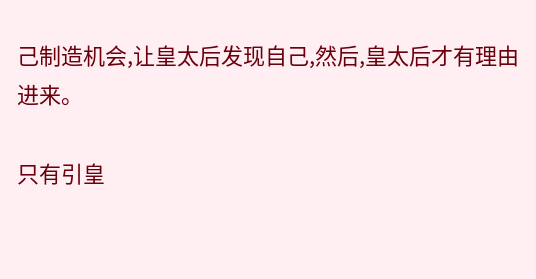己制造机会,让皇太后发现自己,然后,皇太后才有理由进来。

只有引皇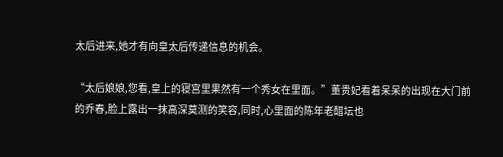太后进来,她才有向皇太后传递信息的机会。

“太后娘娘,您看,皇上的寝宫里果然有一个秀女在里面。”董贵妃看着呆呆的出现在大门前的乔春,脸上露出一抹高深莫测的笑容,同时,心里面的陈年老醋坛也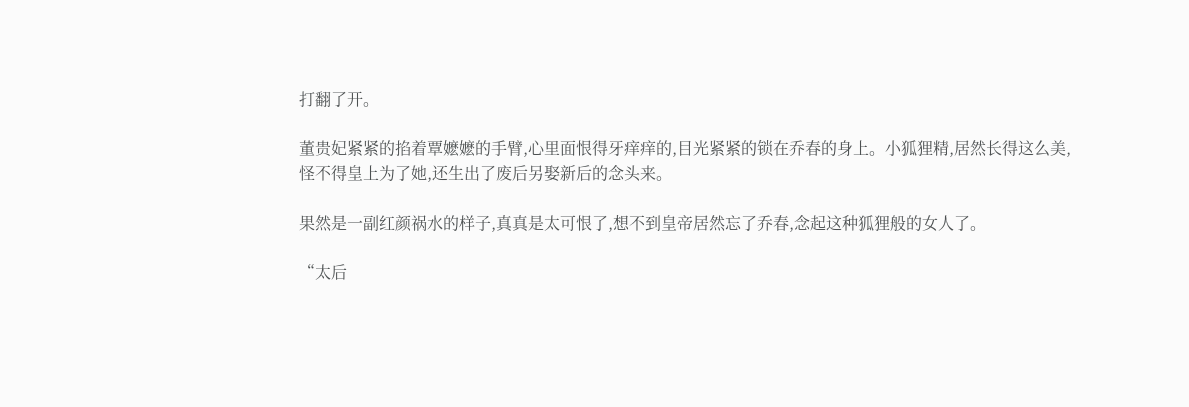打翻了开。

董贵妃紧紧的掐着覃嬷嬷的手臂,心里面恨得牙痒痒的,目光紧紧的锁在乔春的身上。小狐狸精,居然长得这么美,怪不得皇上为了她,还生出了废后另娶新后的念头来。

果然是一副红颜祸水的样子,真真是太可恨了,想不到皇帝居然忘了乔春,念起这种狐狸般的女人了。

“太后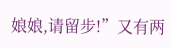娘娘,请留步!”又有两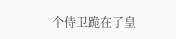个侍卫跪在了皇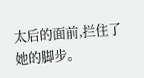太后的面前,拦住了她的脚步。